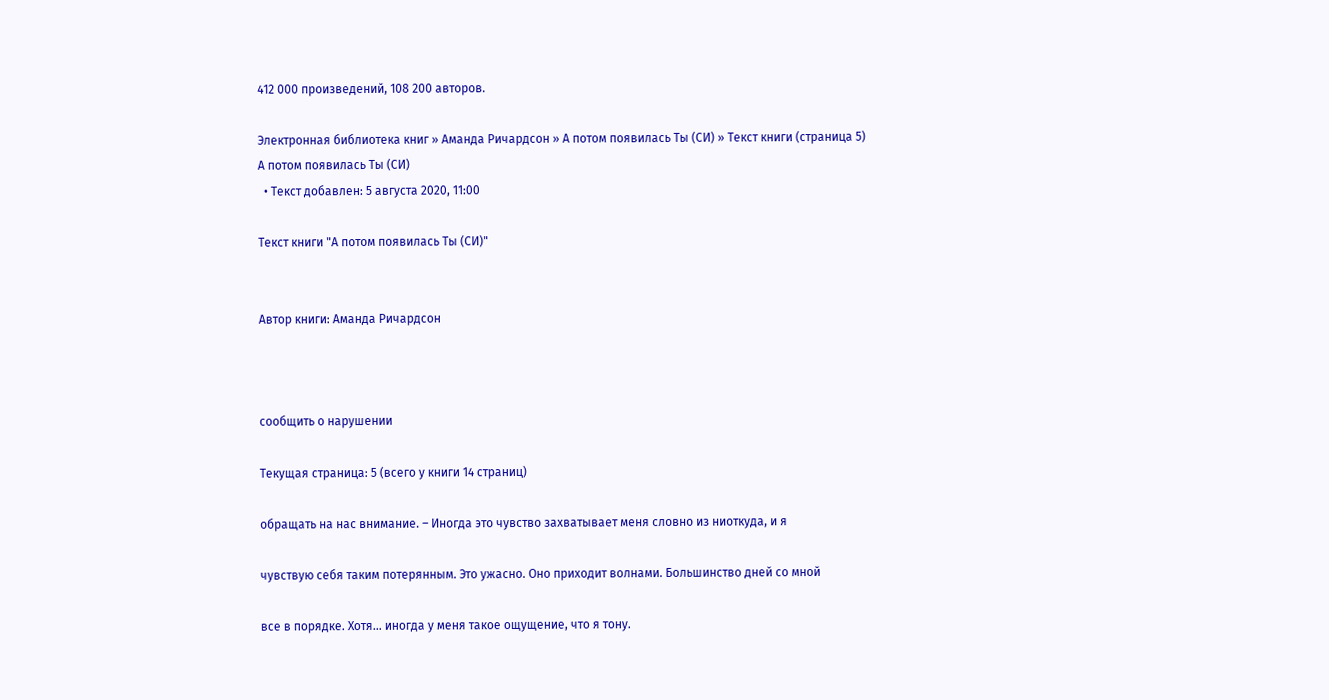412 000 произведений, 108 200 авторов.

Электронная библиотека книг » Аманда Ричардсон » А потом появилась Ты (СИ) » Текст книги (страница 5)
А потом появилась Ты (СИ)
  • Текст добавлен: 5 августа 2020, 11:00

Текст книги "А потом появилась Ты (СИ)"


Автор книги: Аманда Ричардсон



сообщить о нарушении

Текущая страница: 5 (всего у книги 14 страниц)

обращать на нас внимание. – Иногда это чувство захватывает меня словно из ниоткуда, и я

чувствую себя таким потерянным. Это ужасно. Оно приходит волнами. Большинство дней со мной

все в порядке. Хотя… иногда у меня такое ощущение, что я тону.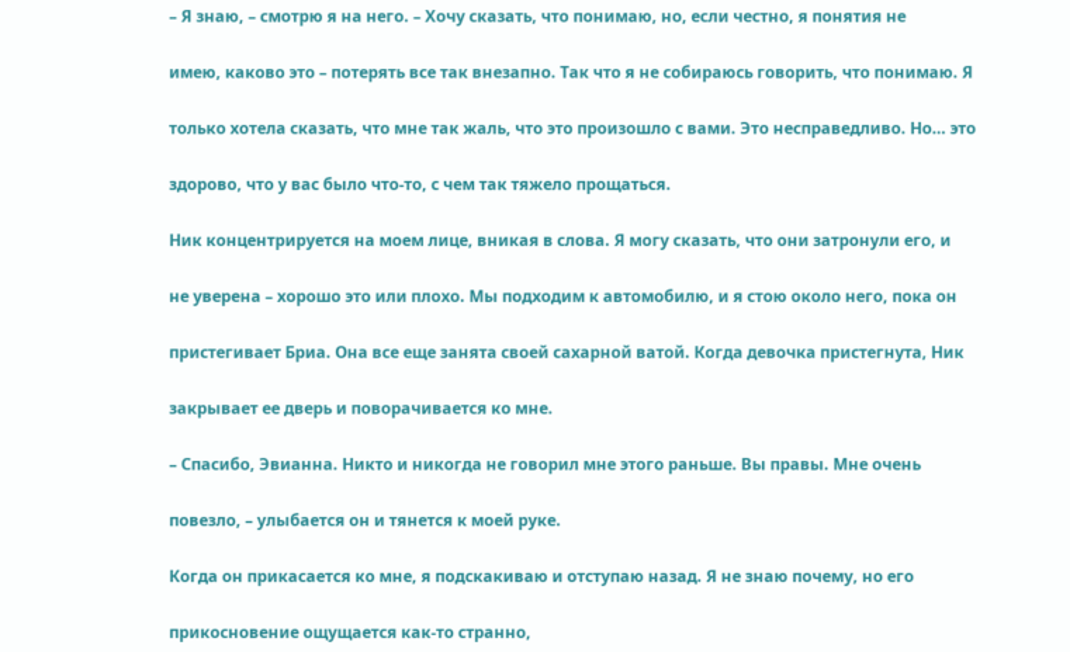– Я знаю, – смотрю я на него. – Хочу сказать, что понимаю, но, если честно, я понятия не

имею, каково это – потерять все так внезапно. Так что я не собираюсь говорить, что понимаю. Я

только хотела сказать, что мне так жаль, что это произошло с вами. Это несправедливо. Но… это

здорово, что у вас было что-то, с чем так тяжело прощаться.

Ник концентрируется на моем лице, вникая в слова. Я могу сказать, что они затронули его, и

не уверена – хорошо это или плохо. Мы подходим к автомобилю, и я стою около него, пока он

пристегивает Бриа. Она все еще занята своей сахарной ватой. Когда девочка пристегнута, Ник

закрывает ее дверь и поворачивается ко мне.

– Спасибо, Эвианна. Никто и никогда не говорил мне этого раньше. Вы правы. Мне очень

повезло, – улыбается он и тянется к моей руке.

Когда он прикасается ко мне, я подскакиваю и отступаю назад. Я не знаю почему, но его

прикосновение ощущается как-то странно,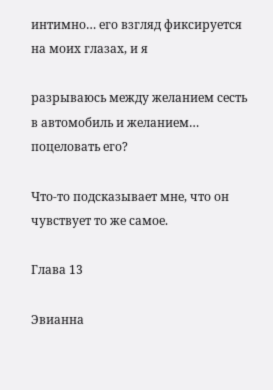интимно… его взгляд фиксируется на моих глазах, и я

разрываюсь между желанием сесть в автомобиль и желанием… поцеловать его?

Что-то подсказывает мне, что он чувствует то же самое.

Глава 13

Эвианна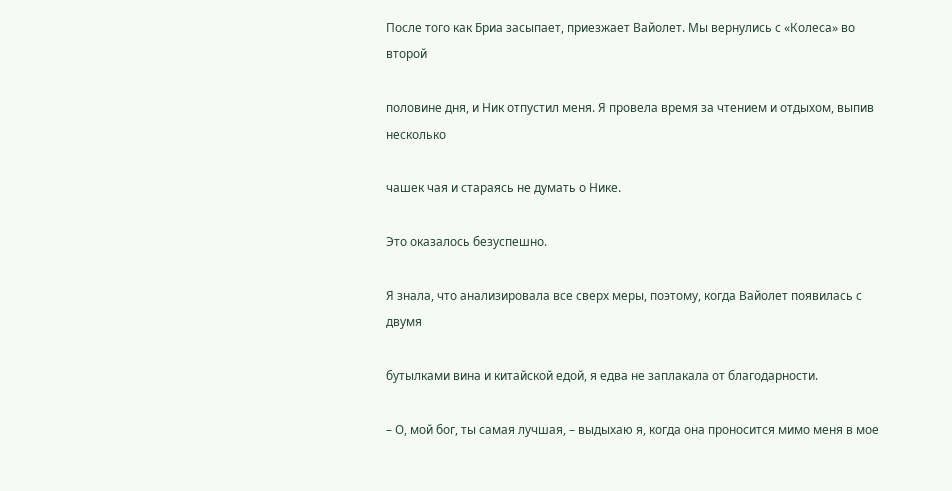После того как Бриа засыпает, приезжает Вайолет. Мы вернулись с «Колеса» во второй

половине дня, и Ник отпустил меня. Я провела время за чтением и отдыхом, выпив несколько

чашек чая и стараясь не думать о Нике.

Это оказалось безуспешно.

Я знала, что анализировала все сверх меры, поэтому, когда Вайолет появилась с двумя

бутылками вина и китайской едой, я едва не заплакала от благодарности.

– О, мой бог, ты самая лучшая, – выдыхаю я, когда она проносится мимо меня в мое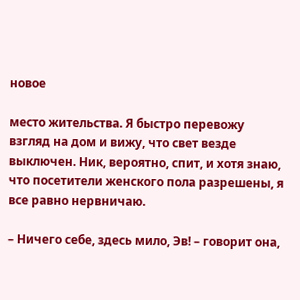новое

место жительства. Я быстро перевожу взгляд на дом и вижу, что свет везде выключен. Ник, вероятно, спит, и хотя знаю, что посетители женского пола разрешены, я все равно нервничаю.

– Ничего себе, здесь мило, Эв! – говорит она,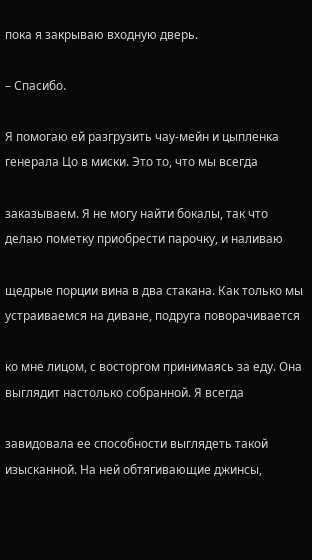пока я закрываю входную дверь.

– Спасибо.

Я помогаю ей разгрузить чау-мейн и цыпленка генерала Цо в миски. Это то, что мы всегда

заказываем. Я не могу найти бокалы, так что делаю пометку приобрести парочку, и наливаю

щедрые порции вина в два стакана. Как только мы устраиваемся на диване, подруга поворачивается

ко мне лицом, с восторгом принимаясь за еду. Она выглядит настолько собранной. Я всегда

завидовала ее способности выглядеть такой изысканной. На ней обтягивающие джинсы,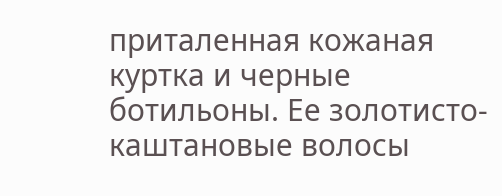приталенная кожаная куртка и черные ботильоны. Ее золотисто-каштановые волосы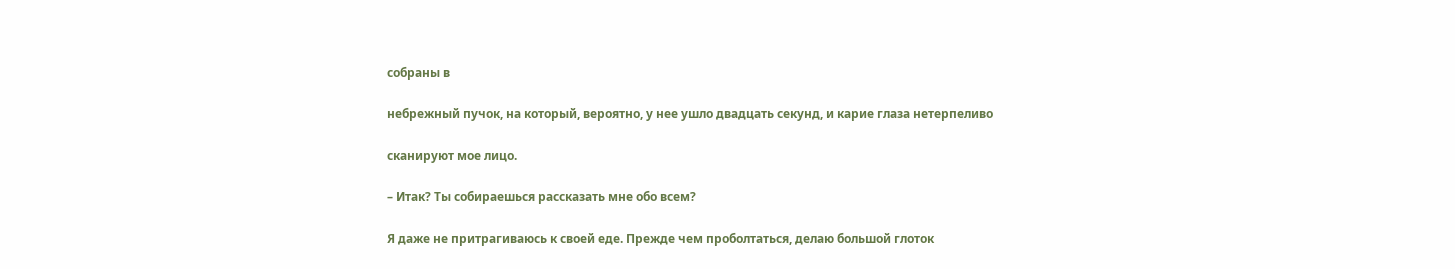собраны в

небрежный пучок, на который, вероятно, у нее ушло двадцать секунд, и карие глаза нетерпеливо

сканируют мое лицо.

– Итак? Ты собираешься рассказать мне обо всем?

Я даже не притрагиваюсь к своей еде. Прежде чем проболтаться, делаю большой глоток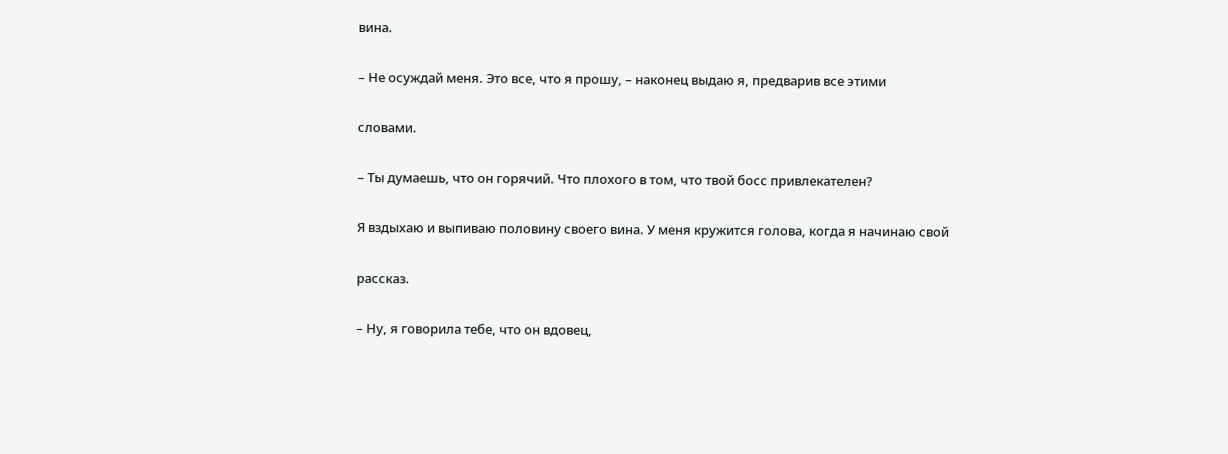вина.

– Не осуждай меня. Это все, что я прошу, – наконец выдаю я, предварив все этими

словами.

– Ты думаешь, что он горячий. Что плохого в том, что твой босс привлекателен?

Я вздыхаю и выпиваю половину своего вина. У меня кружится голова, когда я начинаю свой

рассказ.

– Ну, я говорила тебе, что он вдовец,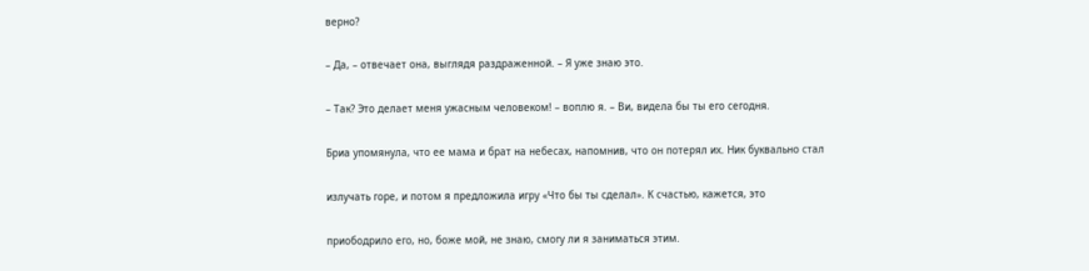верно?

– Да, – отвечает она, выглядя раздраженной. – Я уже знаю это.

– Так? Это делает меня ужасным человеком! – воплю я. – Ви, видела бы ты его сегодня.

Бриа упомянула, что ее мама и брат на небесах, напомнив, что он потерял их. Ник буквально стал

излучать горе, и потом я предложила игру «Что бы ты сделал». К счастью, кажется, это

приободрило его, но, боже мой, не знаю, смогу ли я заниматься этим.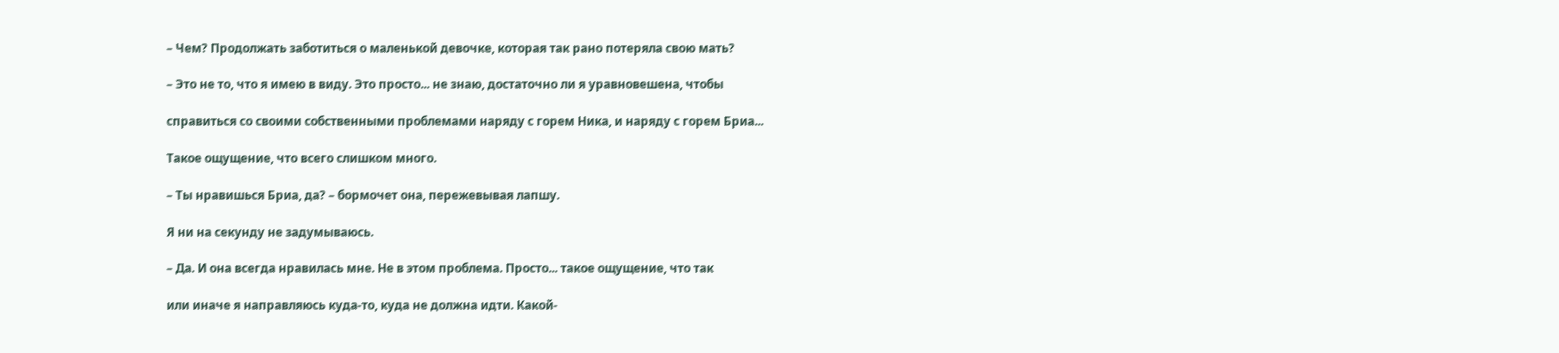– Чем? Продолжать заботиться о маленькой девочке, которая так рано потеряла свою мать?

– Это не то, что я имею в виду. Это просто... не знаю, достаточно ли я уравновешена, чтобы

справиться со своими собственными проблемами наряду с горем Ника, и наряду с горем Бриа...

Такое ощущение, что всего слишком много.

– Ты нравишься Бриа, да? – бормочет она, пережевывая лапшу.

Я ни на секунду не задумываюсь.

– Да. И она всегда нравилась мне. Не в этом проблема. Просто... такое ощущение, что так

или иначе я направляюсь куда-то, куда не должна идти. Какой-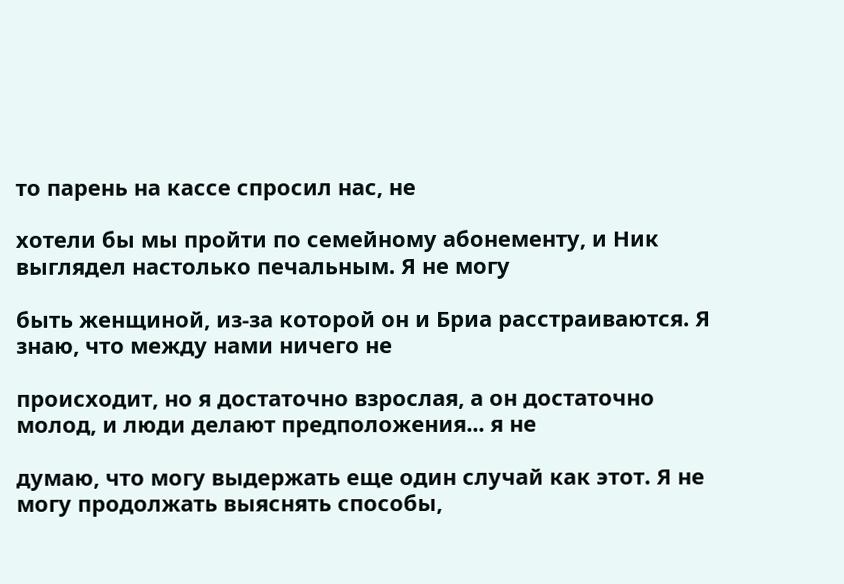то парень на кассе спросил нас, не

хотели бы мы пройти по семейному абонементу, и Ник выглядел настолько печальным. Я не могу

быть женщиной, из-за которой он и Бриа расстраиваются. Я знаю, что между нами ничего не

происходит, но я достаточно взрослая, а он достаточно молод, и люди делают предположения... я не

думаю, что могу выдержать еще один случай как этот. Я не могу продолжать выяснять способы,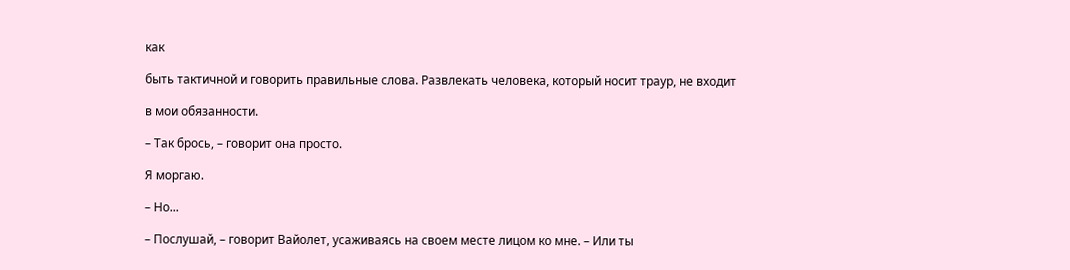как

быть тактичной и говорить правильные слова. Развлекать человека, который носит траур, не входит

в мои обязанности.

– Так брось, – говорит она просто.

Я моргаю.

– Но...

– Послушай, – говорит Вайолет, усаживаясь на своем месте лицом ко мне. – Или ты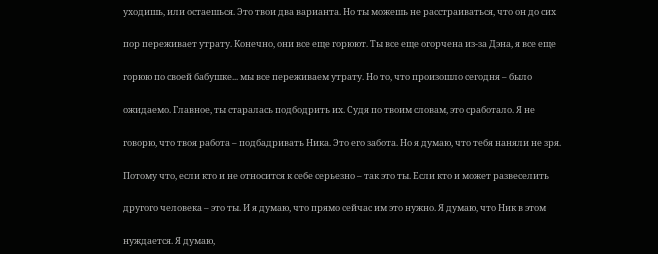уходишь, или остаешься. Это твои два варианта. Но ты можешь не расстраиваться, что он до сих

пор переживает утрату. Конечно, они все еще горюют. Ты все еще огорчена из-за Дэна, я все еще

горюю по своей бабушке... мы все переживаем утрату. Но то, что произошло сегодня – было

ожидаемо. Главное, ты старалась подбодрить их. Судя по твоим словам, это сработало. Я не

говорю, что твоя работа – подбадривать Ника. Это его забота. Но я думаю, что тебя наняли не зря.

Потому что, если кто и не относится к себе серьезно – так это ты. Если кто и может развеселить

другого человека – это ты. И я думаю, что прямо сейчас им это нужно. Я думаю, что Ник в этом

нуждается. Я думаю,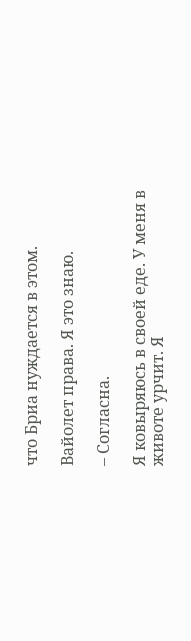что Бриа нуждается в этом.

Вайолет права. Я это знаю.

– Согласна.

Я ковыряюсь в своей еде. У меня в животе урчит. Я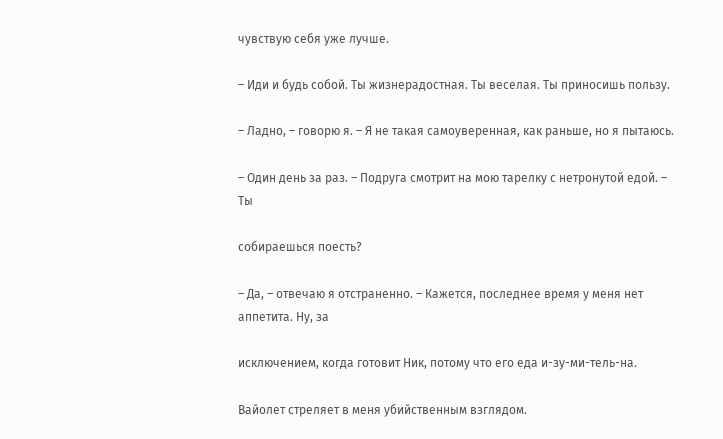чувствую себя уже лучше.

– Иди и будь собой. Ты жизнерадостная. Ты веселая. Ты приносишь пользу.

– Ладно, – говорю я. – Я не такая самоуверенная, как раньше, но я пытаюсь.

– Один день за раз. – Подруга смотрит на мою тарелку с нетронутой едой. – Ты

собираешься поесть?

– Да, – отвечаю я отстраненно. – Кажется, последнее время у меня нет аппетита. Ну, за

исключением, когда готовит Ник, потому что его еда и-зу-ми-тель-на.

Вайолет стреляет в меня убийственным взглядом.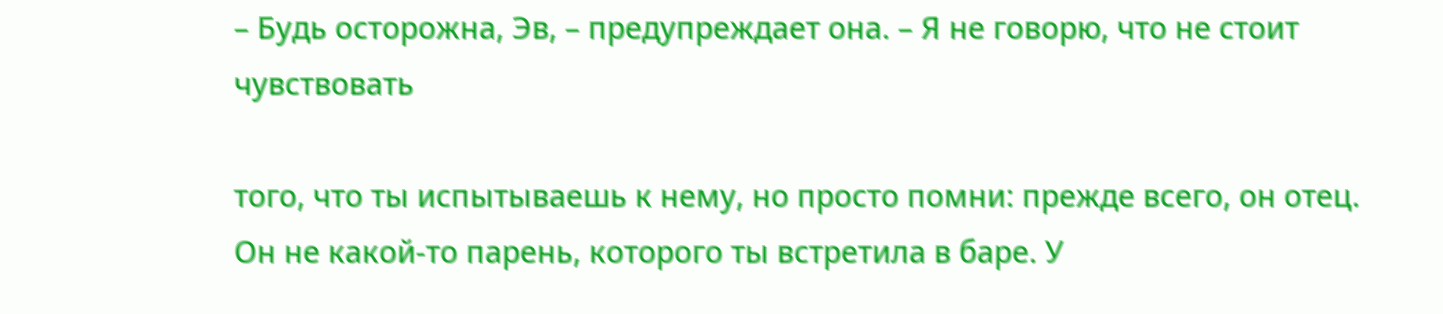– Будь осторожна, Эв, – предупреждает она. – Я не говорю, что не стоит чувствовать

того, что ты испытываешь к нему, но просто помни: прежде всего, он отец. Он не какой-то парень, которого ты встретила в баре. У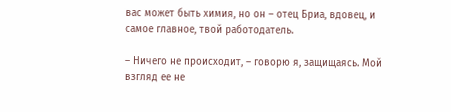вас может быть химия, но он – отец Бриа, вдовец, и самое главное, твой работодатель.

– Ничего не происходит, – говорю я, защищаясь. Мой взгляд ее не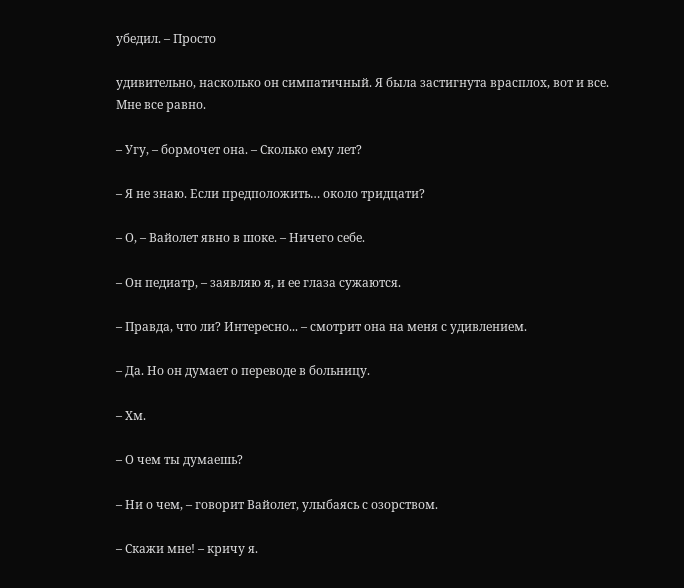убедил. – Просто

удивительно, насколько он симпатичный. Я была застигнута врасплох, вот и все. Мне все равно.

– Угу, – бормочет она. – Сколько ему лет?

– Я не знаю. Если предположить… около тридцати?

– О, – Вайолет явно в шоке. – Ничего себе.

– Он педиатр, – заявляю я, и ее глаза сужаются.

– Правда, что ли? Интересно... – смотрит она на меня с удивлением.

– Да. Но он думает о переводе в больницу.

– Хм.

– О чем ты думаешь?

– Ни о чем, – говорит Вайолет, улыбаясь с озорством.

– Скажи мне! – кричу я.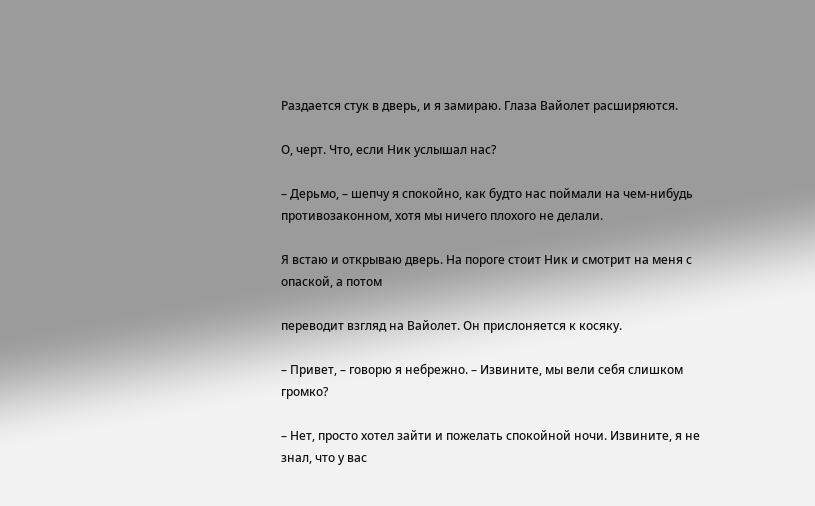Раздается стук в дверь, и я замираю. Глаза Вайолет расширяются.

О, черт. Что, если Ник услышал нас?

– Дерьмо, – шепчу я спокойно, как будто нас поймали на чем-нибудь противозаконном, хотя мы ничего плохого не делали.

Я встаю и открываю дверь. На пороге стоит Ник и смотрит на меня с опаской, а потом

переводит взгляд на Вайолет. Он прислоняется к косяку.

– Привет, – говорю я небрежно. – Извините, мы вели себя слишком громко?

– Нет, просто хотел зайти и пожелать спокойной ночи. Извините, я не знал, что у вас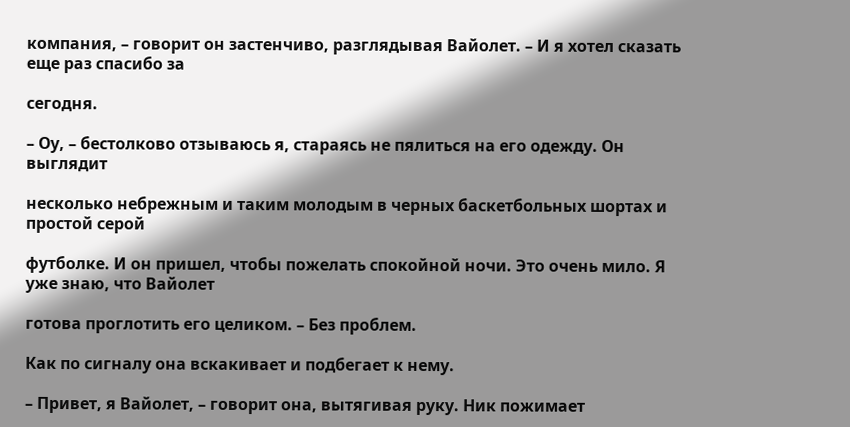компания, – говорит он застенчиво, разглядывая Вайолет. – И я хотел сказать еще раз спасибо за

сегодня.

– Оу, – бестолково отзываюсь я, стараясь не пялиться на его одежду. Он выглядит

несколько небрежным и таким молодым в черных баскетбольных шортах и простой серой

футболке. И он пришел, чтобы пожелать спокойной ночи. Это очень мило. Я уже знаю, что Вайолет

готова проглотить его целиком. – Без проблем.

Как по сигналу она вскакивает и подбегает к нему.

– Привет, я Вайолет, – говорит она, вытягивая руку. Ник пожимает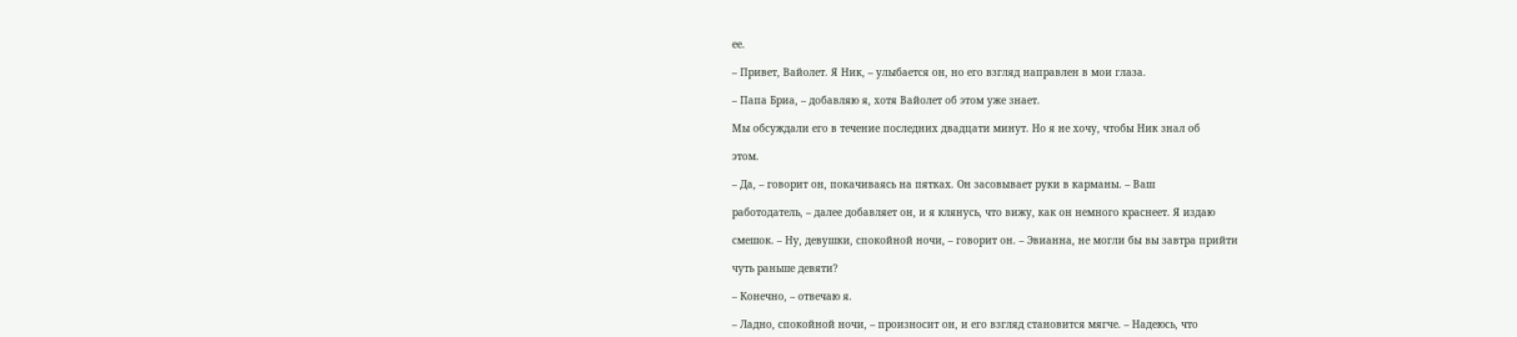ее.

– Привет, Вайолет. Я Ник, – улыбается он, но его взгляд направлен в мои глаза.

– Папа Бриа, – добавляю я, хотя Вайолет об этом уже знает.

Мы обсуждали его в течение последних двадцати минут. Но я не хочу, чтобы Ник знал об

этом.

– Да, – говорит он, покачиваясь на пятках. Он засовывает руки в карманы. – Ваш

работодатель, – далее добавляет он, и я клянусь, что вижу, как он немного краснеет. Я издаю

смешок. – Ну, девушки, спокойной ночи, – говорит он. – Эвианна, не могли бы вы завтра прийти

чуть раньше девяти?

– Конечно, – отвечаю я.

– Ладно, спокойной ночи, – произносит он, и его взгляд становится мягче. – Надеюсь, что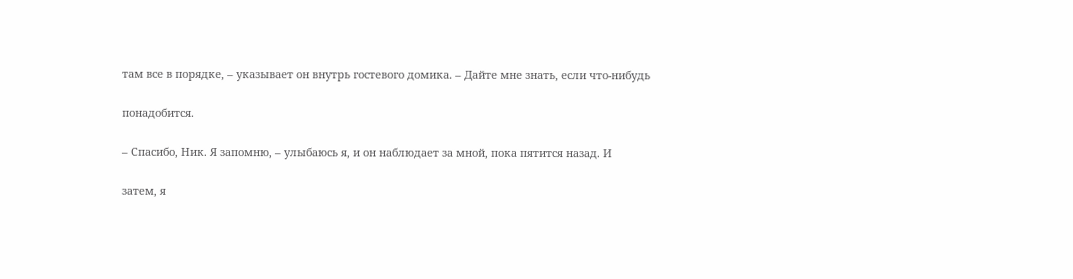там все в порядке, – указывает он внутрь гостевого домика. – Дайте мне знать, если что-нибудь

понадобится.

– Спасибо, Ник. Я запомню, – улыбаюсь я, и он наблюдает за мной, пока пятится назад. И

затем, я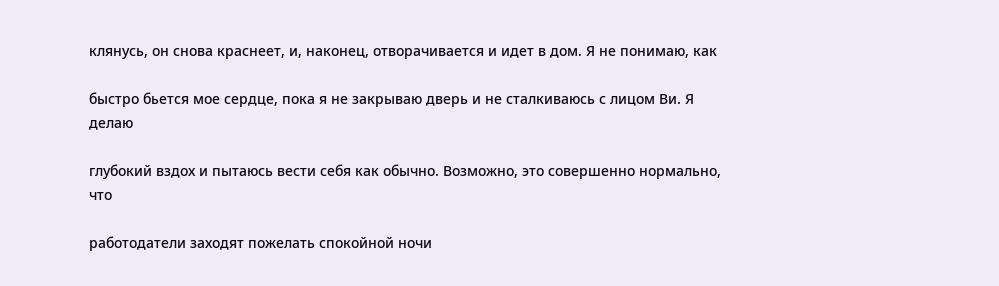клянусь, он снова краснеет, и, наконец, отворачивается и идет в дом. Я не понимаю, как

быстро бьется мое сердце, пока я не закрываю дверь и не сталкиваюсь с лицом Ви. Я делаю

глубокий вздох и пытаюсь вести себя как обычно. Возможно, это совершенно нормально, что

работодатели заходят пожелать спокойной ночи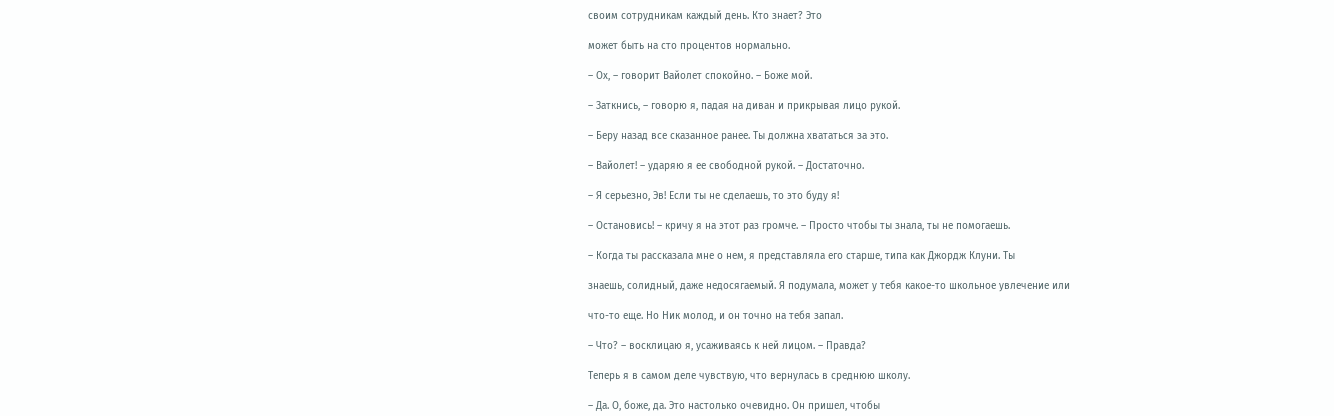своим сотрудникам каждый день. Кто знает? Это

может быть на сто процентов нормально.

– Ох, – говорит Вайолет спокойно. – Боже мой.

– Заткнись, – говорю я, падая на диван и прикрывая лицо рукой.

– Беру назад все сказанное ранее. Ты должна хвататься за это.

– Вайолет! – ударяю я ее свободной рукой. – Достаточно.

– Я серьезно, Эв! Если ты не сделаешь, то это буду я!

– Остановись! – кричу я на этот раз громче. – Просто чтобы ты знала, ты не помогаешь.

– Когда ты рассказала мне о нем, я представляла его старше, типа как Джордж Клуни. Ты

знаешь, солидный, даже недосягаемый. Я подумала, может у тебя какое-то школьное увлечение или

что-то еще. Но Ник молод, и он точно на тебя запал.

– Что? – восклицаю я, усаживаясь к ней лицом. – Правда?

Теперь я в самом деле чувствую, что вернулась в среднюю школу.

– Да. О, боже, да. Это настолько очевидно. Он пришел, чтобы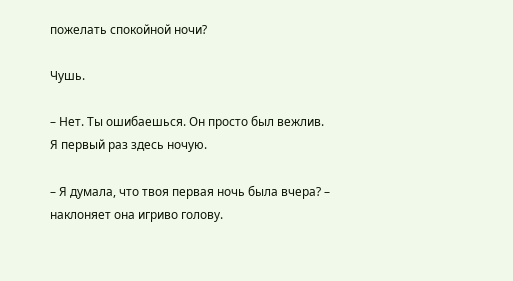пожелать спокойной ночи?

Чушь.

– Нет. Ты ошибаешься. Он просто был вежлив. Я первый раз здесь ночую.

– Я думала, что твоя первая ночь была вчера? – наклоняет она игриво голову.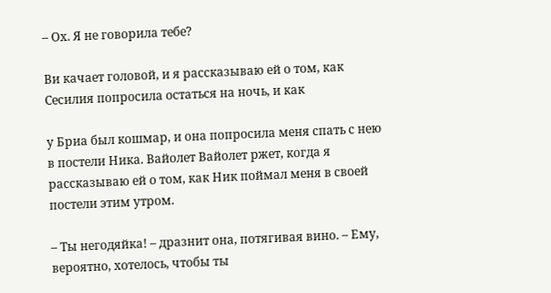– Ох. Я не говорила тебе?

Ви качает головой, и я рассказываю ей о том, как Сесилия попросила остаться на ночь, и как

у Бриа был кошмар, и она попросила меня спать с нею в постели Ника. Вайолет Вайолет ржет, когда я рассказываю ей о том, как Ник поймал меня в своей постели этим утром.

– Ты негодяйка! – дразнит она, потягивая вино. – Ему, вероятно, хотелось, чтобы ты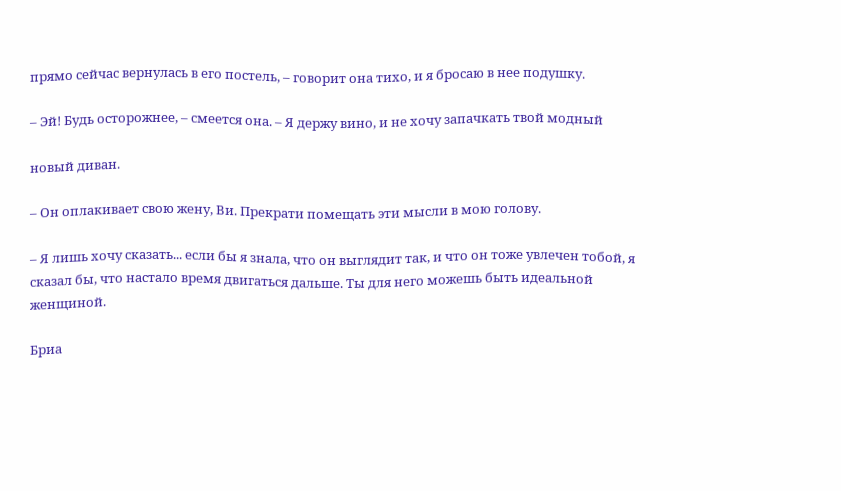прямо сейчас вернулась в его постель, – говорит она тихо, и я бросаю в нее подушку.

– Эй! Будь осторожнее, – смеется она. – Я держу вино, и не хочу запачкать твой модный

новый диван.

– Он оплакивает свою жену, Ви. Прекрати помещать эти мысли в мою голову.

– Я лишь хочу сказать... если бы я знала, что он выглядит так, и что он тоже увлечен тобой, я сказал бы, что настало время двигаться дальше. Ты для него можешь быть идеальной женщиной.

Бриа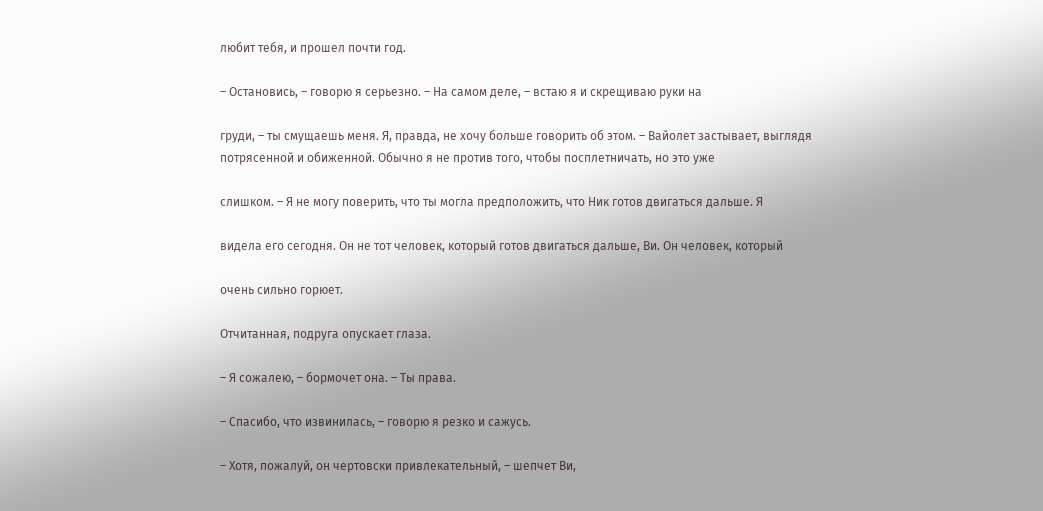любит тебя, и прошел почти год.

– Остановись, – говорю я серьезно. – На самом деле, – встаю я и скрещиваю руки на

груди, – ты смущаешь меня. Я, правда, не хочу больше говорить об этом. – Вайолет застывает, выглядя потрясенной и обиженной. Обычно я не против того, чтобы посплетничать, но это уже

слишком. – Я не могу поверить, что ты могла предположить, что Ник готов двигаться дальше. Я

видела его сегодня. Он не тот человек, который готов двигаться дальше, Ви. Он человек, который

очень сильно горюет.

Отчитанная, подруга опускает глаза.

– Я сожалею, – бормочет она. – Ты права.

– Спасибо, что извинилась, – говорю я резко и сажусь.

– Хотя, пожалуй, он чертовски привлекательный, – шепчет Ви,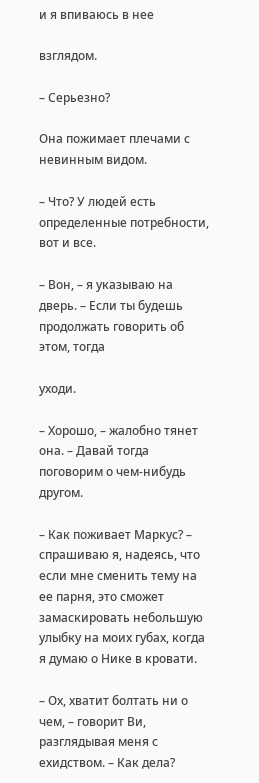и я впиваюсь в нее

взглядом.

– Серьезно?

Она пожимает плечами с невинным видом.

– Что? У людей есть определенные потребности, вот и все.

– Вон, – я указываю на дверь. – Если ты будешь продолжать говорить об этом, тогда

уходи.

– Хорошо, – жалобно тянет она. – Давай тогда поговорим о чем-нибудь другом.

– Как поживает Маркус? – спрашиваю я, надеясь, что если мне сменить тему на ее парня, это сможет замаскировать небольшую улыбку на моих губах, когда я думаю о Нике в кровати.

– Ох, хватит болтать ни о чем, – говорит Ви, разглядывая меня с ехидством. – Как дела?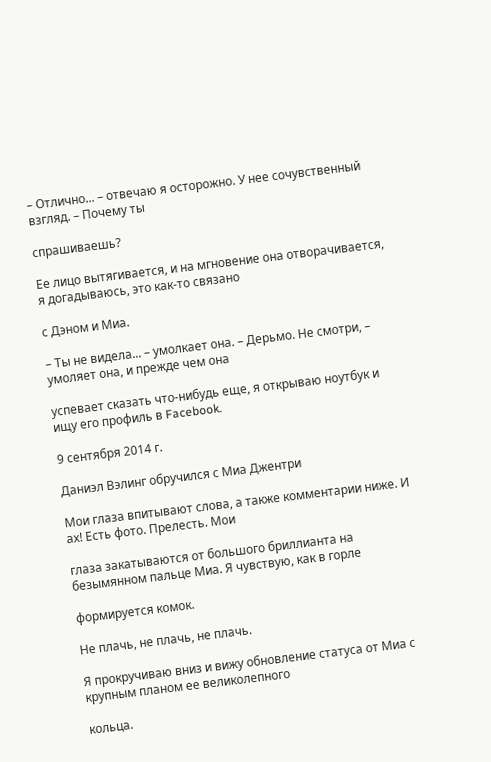– Отлично... – отвечаю я осторожно. У нее сочувственный взгляд. – Почему ты

спрашиваешь?

Ее лицо вытягивается, и на мгновение она отворачивается, я догадываюсь, это как-то связано

с Дэном и Миа.

– Ты не видела... – умолкает она. – Дерьмо. Не смотри, – умоляет она, и прежде чем она

успевает сказать что-нибудь еще, я открываю ноутбук и ищу его профиль в Facebook.

9 сентября 2014 г.

Даниэл Вэлинг обручился с Миа Джентри

Мои глаза впитывают слова, а также комментарии ниже. И ах! Есть фото. Прелесть. Мои

глаза закатываются от большого бриллианта на безымянном пальце Миа. Я чувствую, как в горле

формируется комок.

Не плачь, не плачь, не плачь.

Я прокручиваю вниз и вижу обновление статуса от Миа с крупным планом ее великолепного

кольца.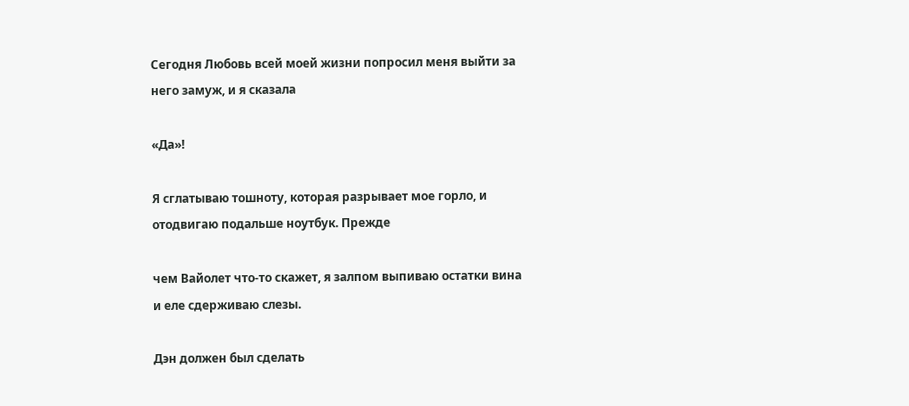Сегодня Любовь всей моей жизни попросил меня выйти за него замуж, и я сказала

«Да»!

Я сглатываю тошноту, которая разрывает мое горло, и отодвигаю подальше ноутбук. Прежде

чем Вайолет что-то скажет, я залпом выпиваю остатки вина и еле сдерживаю слезы.

Дэн должен был сделать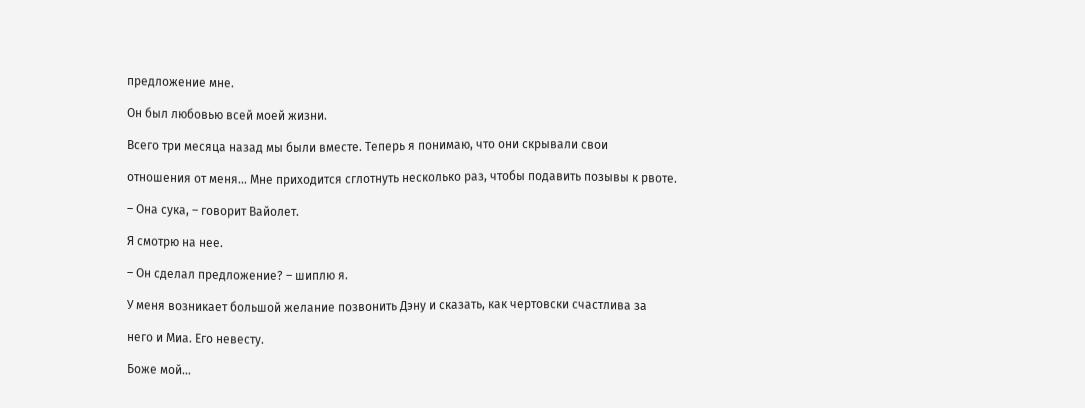предложение мне.

Он был любовью всей моей жизни.

Всего три месяца назад мы были вместе. Теперь я понимаю, что они скрывали свои

отношения от меня... Мне приходится сглотнуть несколько раз, чтобы подавить позывы к рвоте.

– Она сука, – говорит Вайолет.

Я смотрю на нее.

– Он сделал предложение? – шиплю я.

У меня возникает большой желание позвонить Дэну и сказать, как чертовски счастлива за

него и Миа. Его невесту.

Боже мой...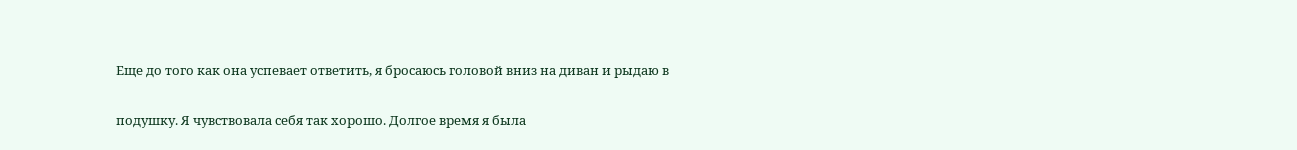Еще до того как она успевает ответить, я бросаюсь головой вниз на диван и рыдаю в

подушку. Я чувствовала себя так хорошо. Долгое время я была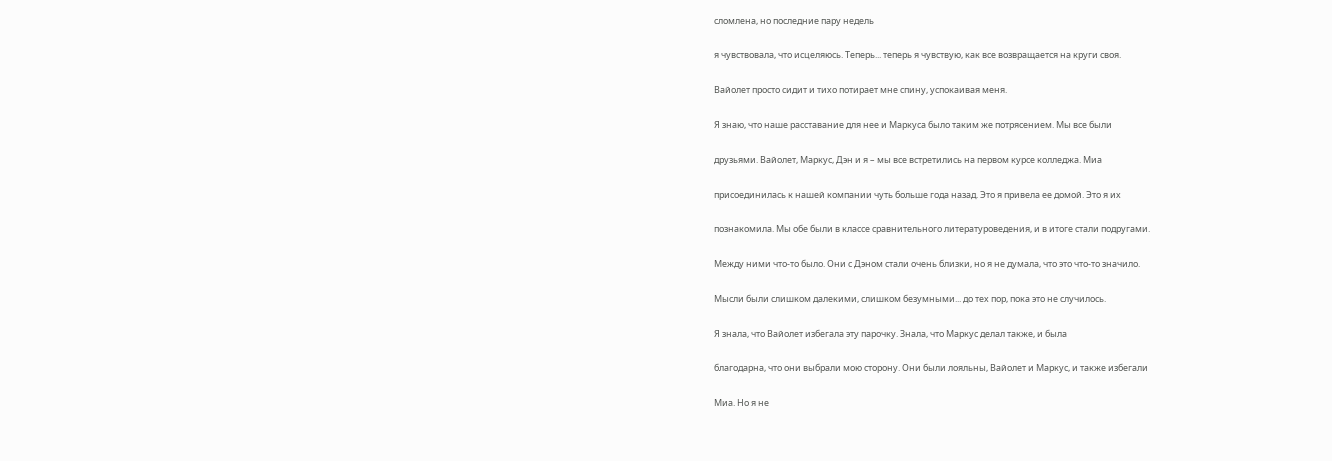сломлена, но последние пару недель

я чувствовала, что исцеляюсь. Теперь... теперь я чувствую, как все возвращается на круги своя.

Вайолет просто сидит и тихо потирает мне спину, успокаивая меня.

Я знаю, что наше расставание для нее и Маркуса было таким же потрясением. Мы все были

друзьями. Вайолет, Маркус, Дэн и я – мы все встретились на первом курсе колледжа. Миа

присоединилась к нашей компании чуть больше года назад. Это я привела ее домой. Это я их

познакомила. Мы обе были в классе сравнительного литературоведения, и в итоге стали подругами.

Между ними что-то было. Они с Дэном стали очень близки, но я не думала, что это что-то значило.

Мысли были слишком далекими, слишком безумными... до тех пор, пока это не случилось.

Я знала, что Вайолет избегала эту парочку. Знала, что Маркус делал также, и была

благодарна, что они выбрали мою сторону. Они были лояльны, Вайолет и Маркус, и также избегали

Миа. Но я не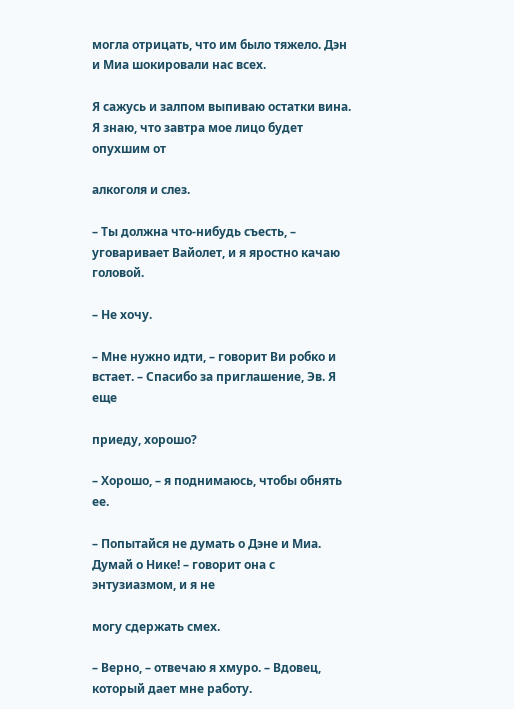могла отрицать, что им было тяжело. Дэн и Миа шокировали нас всех.

Я сажусь и залпом выпиваю остатки вина. Я знаю, что завтра мое лицо будет опухшим от

алкоголя и слез.

– Ты должна что-нибудь съесть, – уговаривает Вайолет, и я яростно качаю головой.

– Не хочу.

– Мне нужно идти, – говорит Ви робко и встает. – Спасибо за приглашение, Эв. Я еще

приеду, хорошо?

– Хорошо, – я поднимаюсь, чтобы обнять ее.

– Попытайся не думать о Дэне и Миа. Думай о Нике! – говорит она с энтузиазмом, и я не

могу сдержать смех.

– Верно, – отвечаю я хмуро. – Вдовец, который дает мне работу.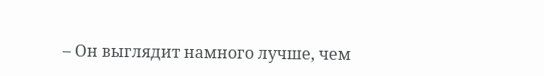– Он выглядит намного лучше, чем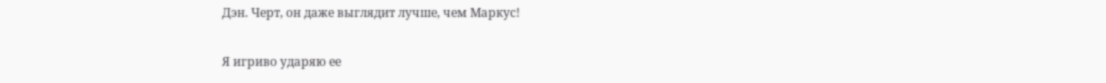Дэн. Черт, он даже выглядит лучше, чем Маркус!

Я игриво ударяю ее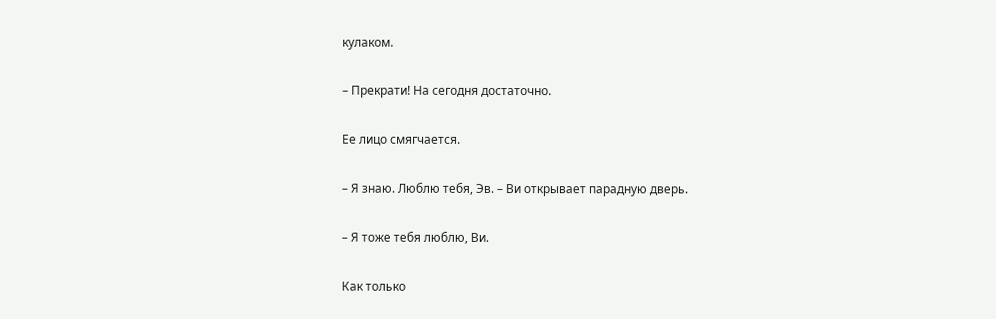кулаком.

– Прекрати! На сегодня достаточно.

Ее лицо смягчается.

– Я знаю. Люблю тебя, Эв. – Ви открывает парадную дверь.

– Я тоже тебя люблю, Ви.

Как только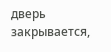дверь закрывается,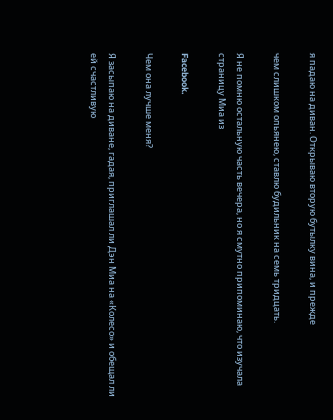я падаю на диван. Открываю вторую бутылку вина, и прежде

чем слишком опьянею, ставлю будильник на семь тридцать.

Я не помню остальную часть вечера, но я смутно припоминаю, что изучала страницу Миа из

Facebook.

Чем она лучше меня?

Я засыпаю на диване, гадая, приглашал ли Дэн Миа на «Колесо» и обещал ли ей счастливую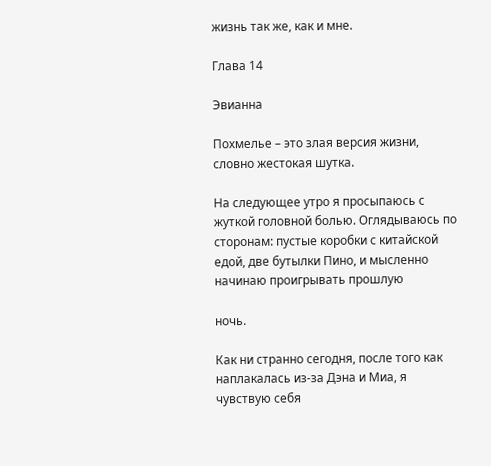жизнь так же, как и мне.

Глава 14

Эвианна

Похмелье – это злая версия жизни, словно жестокая шутка.

На следующее утро я просыпаюсь с жуткой головной болью. Оглядываюсь по сторонам: пустые коробки с китайской едой, две бутылки Пино, и мысленно начинаю проигрывать прошлую

ночь.

Как ни странно сегодня, после того как наплакалась из-за Дэна и Миа, я чувствую себя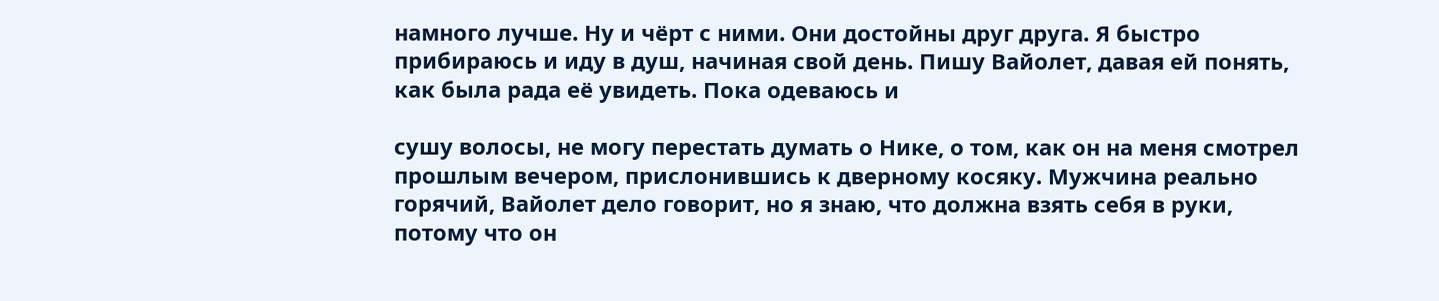намного лучше. Ну и чёрт с ними. Они достойны друг друга. Я быстро прибираюсь и иду в душ, начиная свой день. Пишу Вайолет, давая ей понять, как была рада её увидеть. Пока одеваюсь и

сушу волосы, не могу перестать думать о Нике, о том, как он на меня смотрел прошлым вечером, прислонившись к дверному косяку. Мужчина реально горячий, Вайолет дело говорит, но я знаю, что должна взять себя в руки, потому что он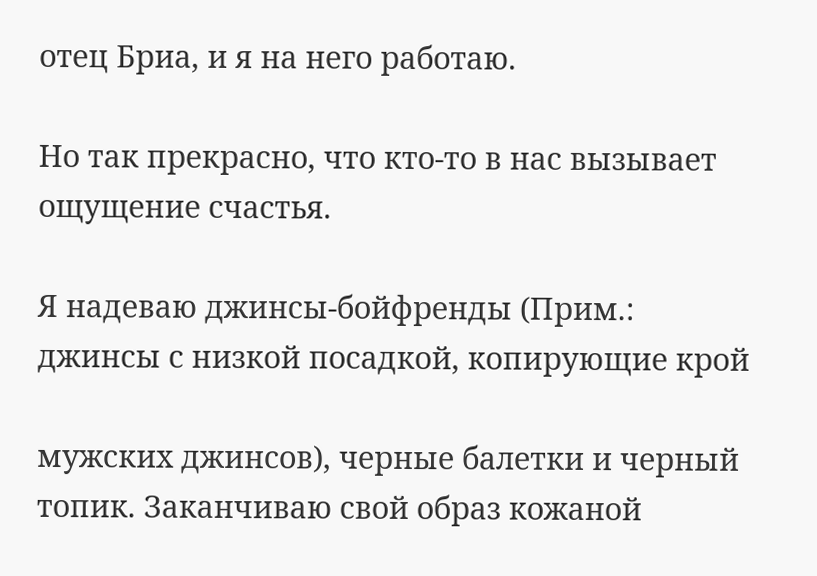отец Бриа, и я на него работаю.

Но так прекрасно, что кто-то в нас вызывает ощущение счастья.

Я надеваю джинсы-бойфренды (Прим.: джинсы с низкой посадкой, копирующие крой

мужских джинсов), черные балетки и черный топик. Заканчиваю свой образ кожаной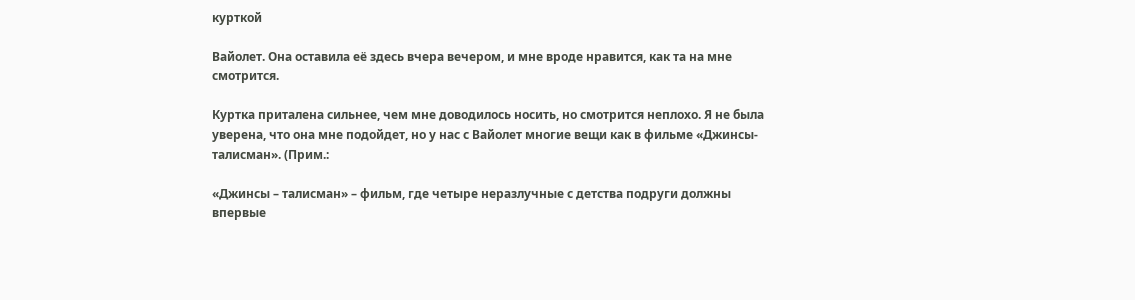курткой

Вайолет. Она оставила её здесь вчера вечером, и мне вроде нравится, как та на мне смотрится.

Куртка приталена сильнее, чем мне доводилось носить, но смотрится неплохо. Я не была уверена, что она мне подойдет, но у нас с Вайолет многие вещи как в фильме «Джинсы-талисман». (Прим.:

«Джинсы – талисман» – фильм, где четыре неразлучные с детства подруги должны впервые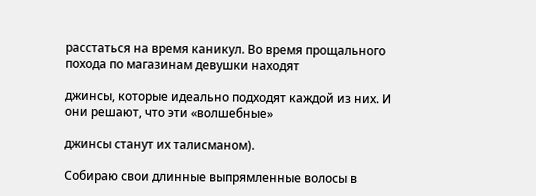расстаться на время каникул. Во время прощального похода по магазинам девушки находят

джинсы, которые идеально подходят каждой из них. И они решают, что эти «волшебные»

джинсы станут их талисманом).

Собираю свои длинные выпрямленные волосы в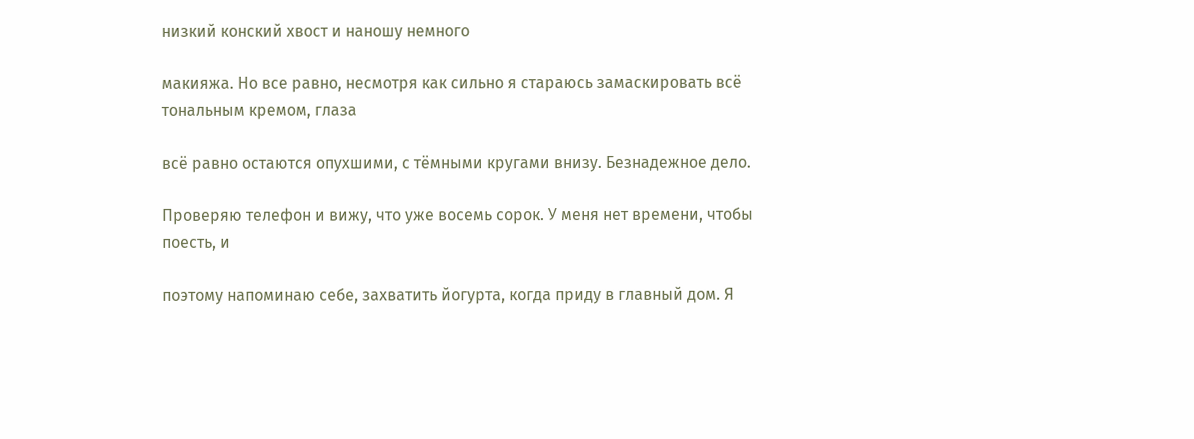низкий конский хвост и наношу немного

макияжа. Но все равно, несмотря как сильно я стараюсь замаскировать всё тональным кремом, глаза

всё равно остаются опухшими, с тёмными кругами внизу. Безнадежное дело.

Проверяю телефон и вижу, что уже восемь сорок. У меня нет времени, чтобы поесть, и

поэтому напоминаю себе, захватить йогурта, когда приду в главный дом. Я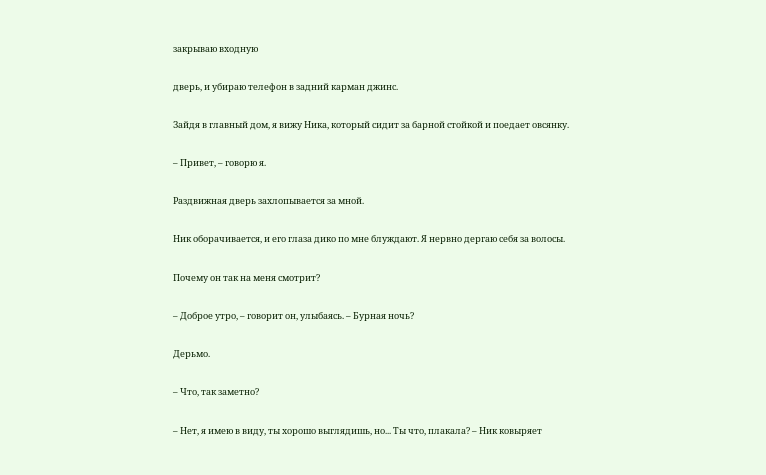закрываю входную

дверь, и убираю телефон в задний карман джинс.

Зайдя в главный дом, я вижу Ника, который сидит за барной стойкой и поедает овсянку.

– Привет, – говорю я.

Раздвижная дверь захлопывается за мной.

Ник оборачивается, и его глаза дико по мне блуждают. Я нервно дергаю себя за волосы.

Почему он так на меня смотрит?

– Доброе утро, – говорит он, улыбаясь. – Бурная ночь?

Дерьмо.

– Что, так заметно?

– Нет, я имею в виду, ты хорошо выглядишь, но... Ты что, плакала? – Ник ковыряет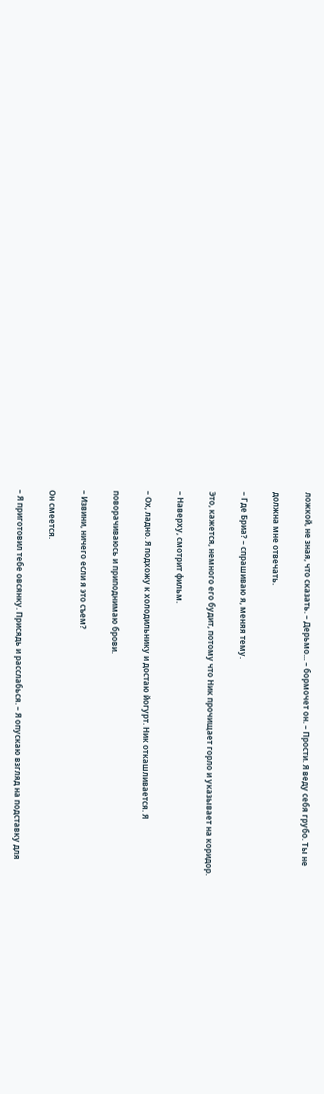ложкой, не зная, что сказать. – Дерьмо... – бормочет он. – Прости. Я веду себя грубо. Ты не

должна мне отвечать.

– Где Бриа? – спрашиваю я, меняя тему.

Это, кажется, немного его будит, потому что Ник прочищает горло и указывает на коридор.

– Наверху, смотрит фильм.

– Ох, ладно. Я подхожу к холодильнику и достаю йогурт. Ник откашливается. Я

поворачиваюсь и приподнимаю брови.

– Извини, ничего если я это съем?

Он смеется.

– Я приготовил тебе овсянку. Присядь и расслабься. – Я опускаю взгляд на подставку для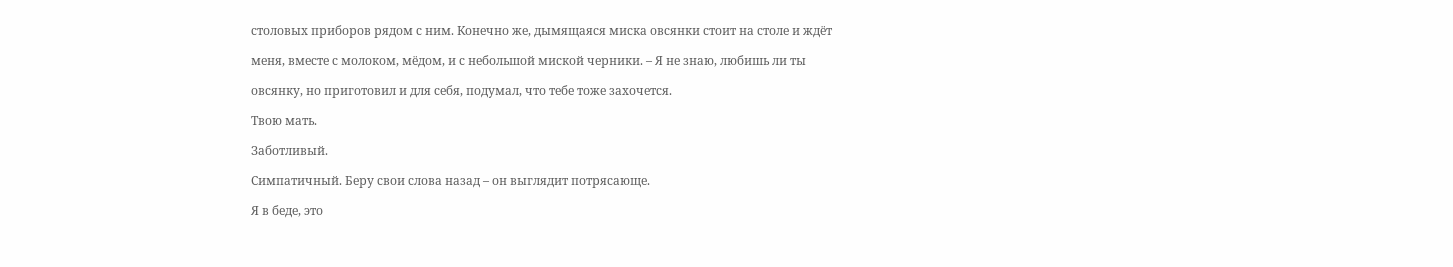столовых приборов рядом с ним. Конечно же, дымящаяся миска овсянки стоит на столе и ждёт

меня, вместе с молоком, мёдом, и с небольшой миской черники. – Я не знаю, любишь ли ты

овсянку, но приготовил и для себя, подумал, что тебе тоже захочется.

Твою мать.

Заботливый.

Симпатичный. Беру свои слова назад – он выглядит потрясающе.

Я в беде, это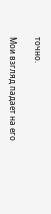точно.

Мои взгляд падает на его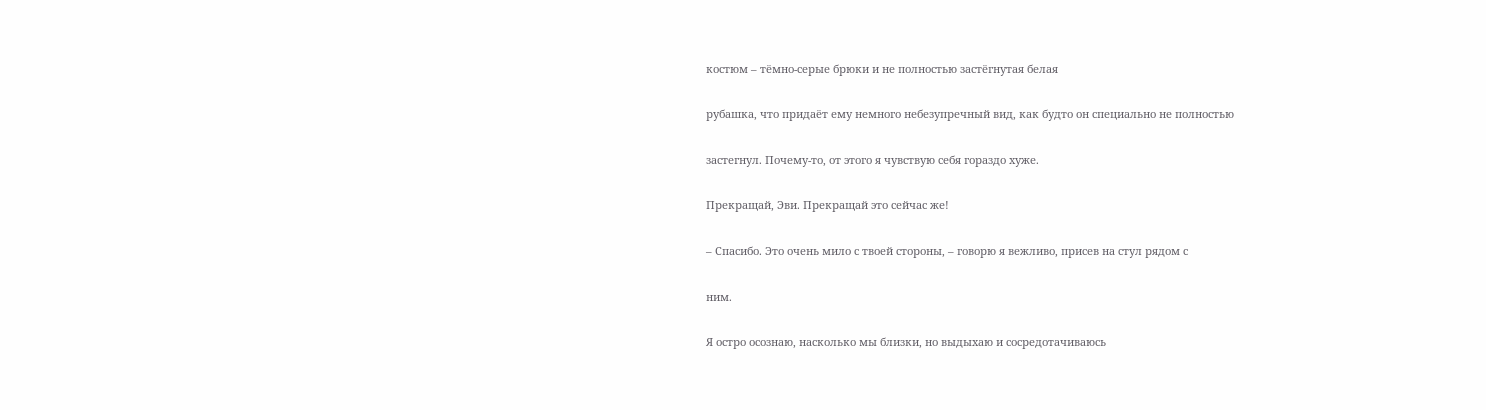костюм – тёмно-серые брюки и не полностью застёгнутая белая

рубашка, что придаёт ему немного небезупречный вид, как будто он специально не полностью

застегнул. Почему-то, от этого я чувствую себя гораздо хуже.

Прекращай, Эви. Прекращай это сейчас же!

– Спасибо. Это очень мило с твоей стороны, – говорю я вежливо, присев на стул рядом с

ним.

Я остро осознаю, насколько мы близки, но выдыхаю и сосредотачиваюсь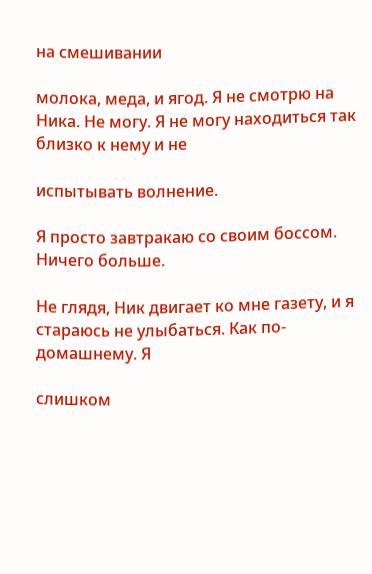на смешивании

молока, меда, и ягод. Я не смотрю на Ника. Не могу. Я не могу находиться так близко к нему и не

испытывать волнение.

Я просто завтракаю со своим боссом. Ничего больше.

Не глядя, Ник двигает ко мне газету, и я стараюсь не улыбаться. Как по-домашнему. Я

слишком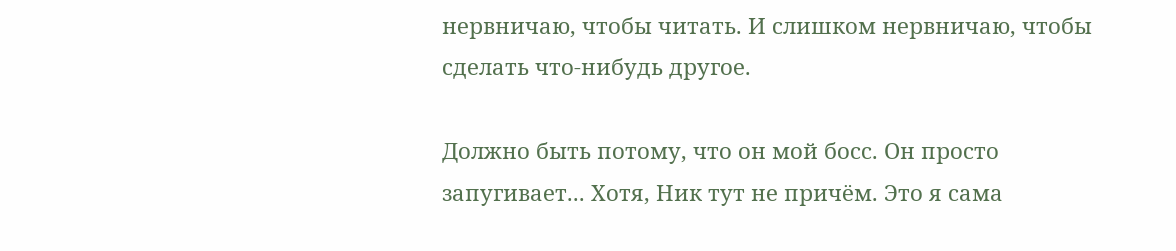нервничаю, чтобы читать. И слишком нервничаю, чтобы сделать что-нибудь другое.

Должно быть потому, что он мой босс. Он просто запугивает... Хотя, Ник тут не причём. Это я сама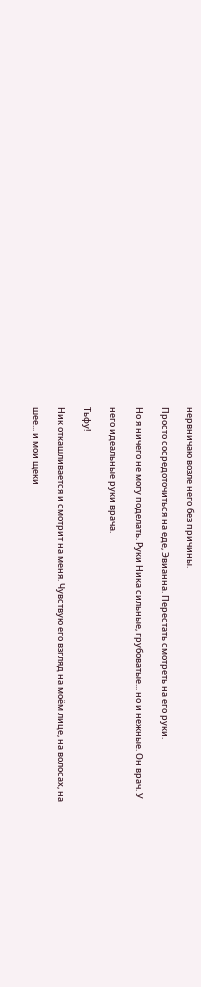нервничаю возле него без причины.

Просто сосредоточиться на еде, Эвианна. Перестать смотреть на его руки.

Но я ничего не могу поделать. Руки Ника сильные, грубоватые... но и нежные. Он врач. У

него идеальные руки врача.

Тьфу!

Ник откашливается и смотрит на меня. Чувствую его взгляд на моём лице, на волосах, на

шее... и мои щеки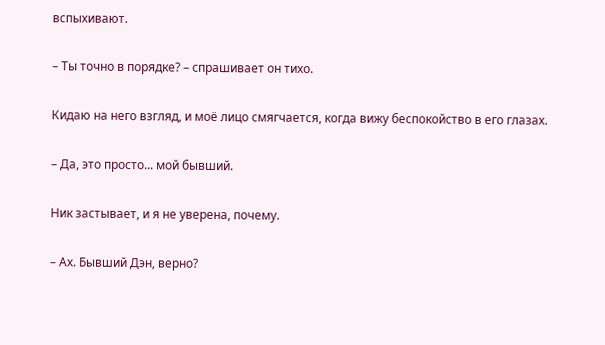вспыхивают.

– Ты точно в порядке? – спрашивает он тихо.

Кидаю на него взгляд, и моё лицо смягчается, когда вижу беспокойство в его глазах.

– Да, это просто... мой бывший.

Ник застывает, и я не уверена, почему.

– Ах. Бывший Дэн, верно?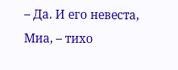– Да. И его невеста, Миа, – тихо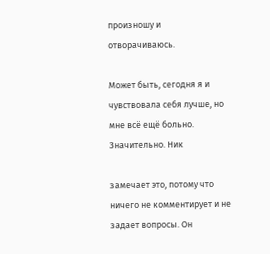произношу и отворачиваюсь.

Может быть, сегодня я и чувствовала себя лучше, но мне всё ещё больно. Значительно. Ник

замечает это, потому что ничего не комментирует и не задает вопросы. Он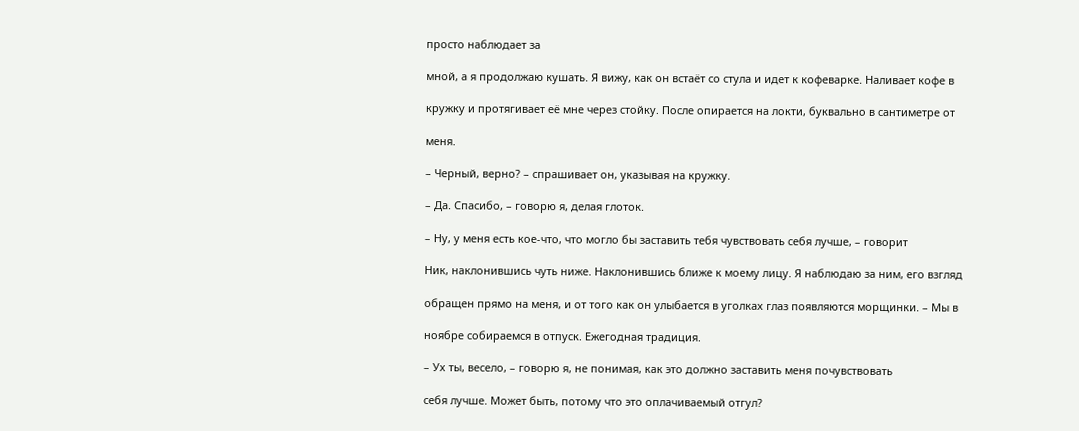просто наблюдает за

мной, а я продолжаю кушать. Я вижу, как он встаёт со стула и идет к кофеварке. Наливает кофе в

кружку и протягивает её мне через стойку. После опирается на локти, буквально в сантиметре от

меня.

– Черный, верно? – спрашивает он, указывая на кружку.

– Да. Спасибо, – говорю я, делая глоток.

– Ну, у меня есть кое-что, что могло бы заставить тебя чувствовать себя лучше, – говорит

Ник, наклонившись чуть ниже. Наклонившись ближе к моему лицу. Я наблюдаю за ним, его взгляд

обращен прямо на меня, и от того как он улыбается в уголках глаз появляются морщинки. – Мы в

ноябре собираемся в отпуск. Ежегодная традиция.

– Ух ты, весело, – говорю я, не понимая, как это должно заставить меня почувствовать

себя лучше. Может быть, потому что это оплачиваемый отгул?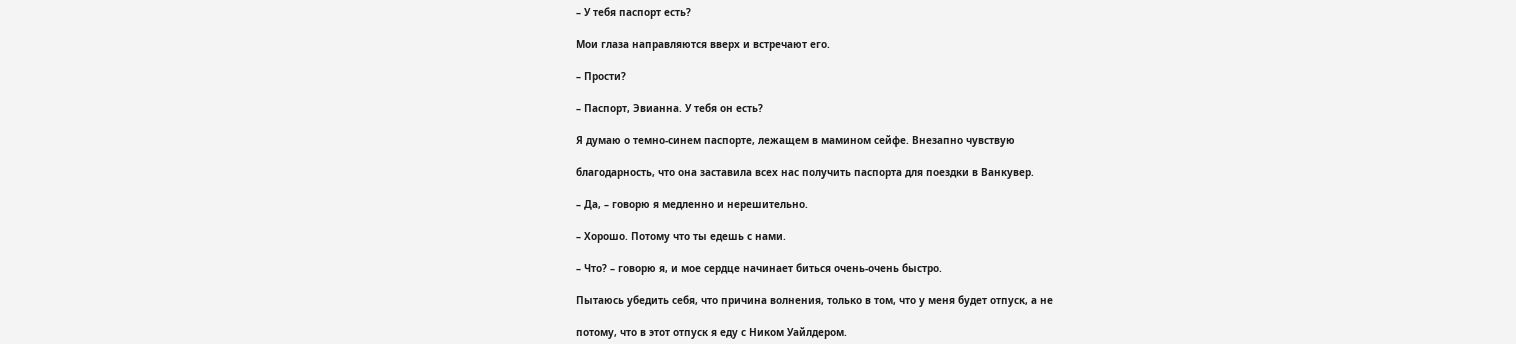– У тебя паспорт есть?

Мои глаза направляются вверх и встречают его.

– Прости?

– Паспорт, Эвианна. У тебя он есть?

Я думаю о темно-синем паспорте, лежащем в мамином сейфе. Внезапно чувствую

благодарность, что она заставила всех нас получить паспорта для поездки в Ванкувер.

– Да, – говорю я медленно и нерешительно.

– Хорошо. Потому что ты едешь с нами.

– Что? – говорю я, и мое сердце начинает биться очень-очень быстро.

Пытаюсь убедить себя, что причина волнения, только в том, что у меня будет отпуск, а не

потому, что в этот отпуск я еду с Ником Уайлдером.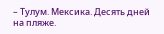– Тулум. Мексика. Десять дней на пляже.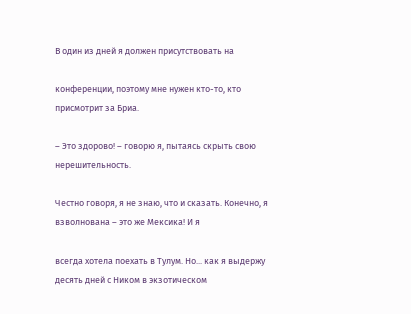В один из дней я должен присутствовать на

конференции, поэтому мне нужен кто-то, кто присмотрит за Бриа.

– Это здорово! – говорю я, пытаясь скрыть свою нерешительность.

Честно говоря, я не знаю, что и сказать. Конечно, я взволнована – это же Мексика! И я

всегда хотела поехать в Тулум. Но... как я выдержу десять дней с Ником в экзотическом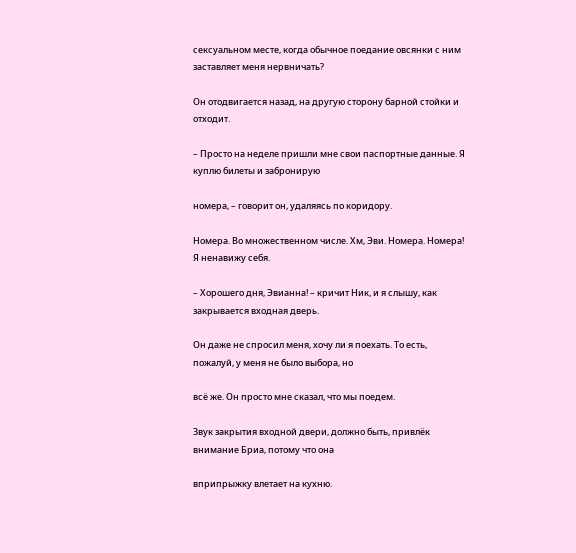сексуальном месте, когда обычное поедание овсянки с ним заставляет меня нервничать?

Он отодвигается назад, на другую сторону барной стойки и отходит.

– Просто на неделе пришли мне свои паспортные данные. Я куплю билеты и забронирую

номера, – говорит он, удаляясь по коридору.

Номера. Во множественном числе. Хм, Эви. Номера. Номера! Я ненавижу себя.

– Хорошего дня, Эвианна! – кричит Ник, и я слышу, как закрывается входная дверь.

Он даже не спросил меня, хочу ли я поехать. То есть, пожалуй, у меня не было выбора, но

всё же. Он просто мне сказал, что мы поедем.

Звук закрытия входной двери, должно быть, привлёк внимание Бриа, потому что она

вприпрыжку влетает на кухню.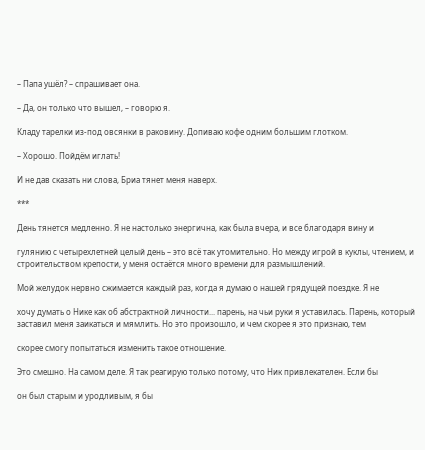– Папа ушёл? – спрашивает она.

– Да, он только что вышел, – говорю я.

Кладу тарелки из-под овсянки в раковину. Допиваю кофе одним большим глотком.

– Хорошо. Пойдём иглать!

И не дав сказать ни слова, Бриа тянет меня наверх.

***

День тянется медленно. Я не настолько энергична, как была вчера, и все благодаря вину и

гулянию с четырехлетней целый день – это всё так утомительно. Но между игрой в куклы, чтением, и строительством крепости, у меня остаётся много времени для размышлений.

Мой желудок нервно сжимается каждый раз, когда я думаю о нашей грядущей поездке. Я не

хочу думать о Нике как об абстрактной личности... парень, на чьи руки я уставилась. Парень, который заставил меня заикаться и мямлить. Но это произошло, и чем скорее я это признаю, тем

скорее смогу попытаться изменить такое отношение.

Это смешно. На самом деле. Я так реагирую только потому, что Ник привлекателен. Если бы

он был старым и уродливым, я бы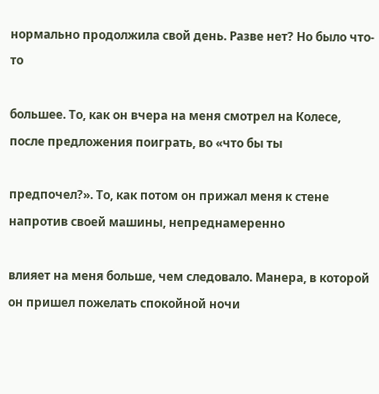нормально продолжила свой день. Разве нет? Но было что-то

большее. То, как он вчера на меня смотрел на Колесе, после предложения поиграть, во «что бы ты

предпочел?». То, как потом он прижал меня к стене напротив своей машины, непреднамеренно

влияет на меня больше, чем следовало. Манера, в которой он пришел пожелать спокойной ночи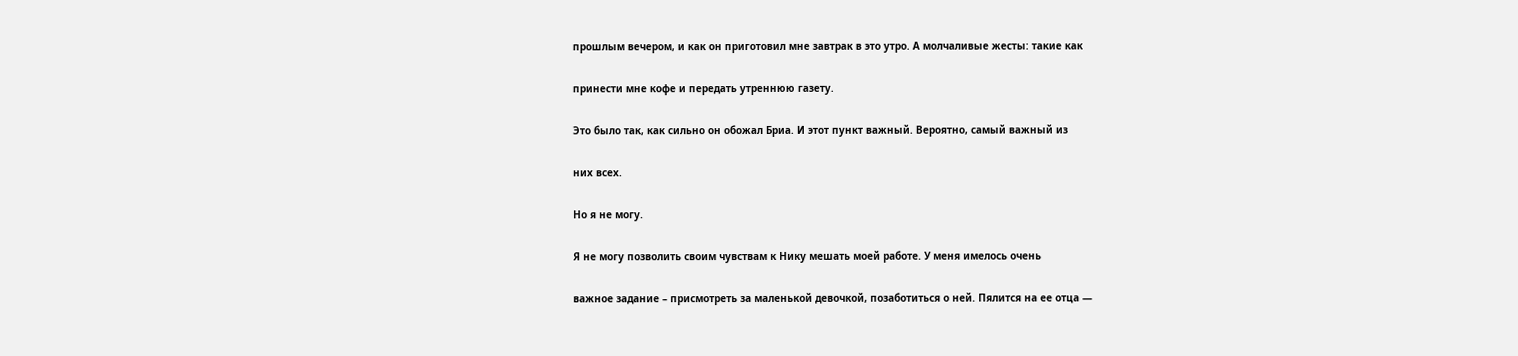прошлым вечером, и как он приготовил мне завтрак в это утро. А молчаливые жесты: такие как

принести мне кофе и передать утреннюю газету.

Это было так, как сильно он обожал Бриа. И этот пункт важный. Вероятно, самый важный из

них всех.

Но я не могу.

Я не могу позволить своим чувствам к Нику мешать моей работе. У меня имелось очень

важное задание – присмотреть за маленькой девочкой, позаботиться о ней. Пялится на ее отца —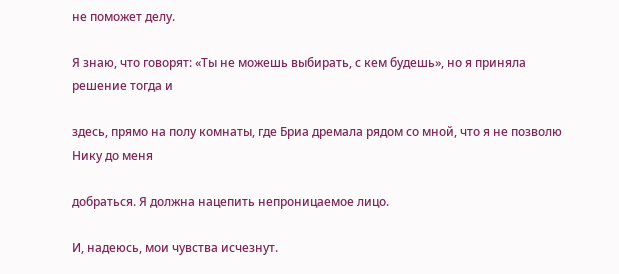не поможет делу.

Я знаю, что говорят: «Ты не можешь выбирать, с кем будешь», но я приняла решение тогда и

здесь, прямо на полу комнаты, где Бриа дремала рядом со мной, что я не позволю Нику до меня

добраться. Я должна нацепить непроницаемое лицо.

И, надеюсь, мои чувства исчезнут.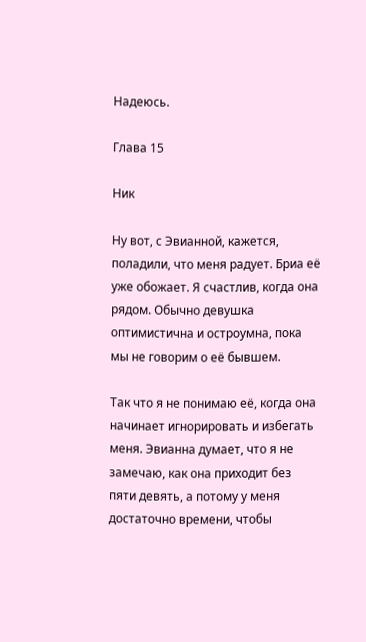Надеюсь.

Глава 15

Ник

Ну вот, с Эвианной, кажется, поладили, что меня радует. Бриа её уже обожает. Я счастлив, когда она рядом. Обычно девушка оптимистична и остроумна, пока мы не говорим о её бывшем.

Так что я не понимаю её, когда она начинает игнорировать и избегать меня. Эвианна думает, что я не замечаю, как она приходит без пяти девять, а потому у меня достаточно времени, чтобы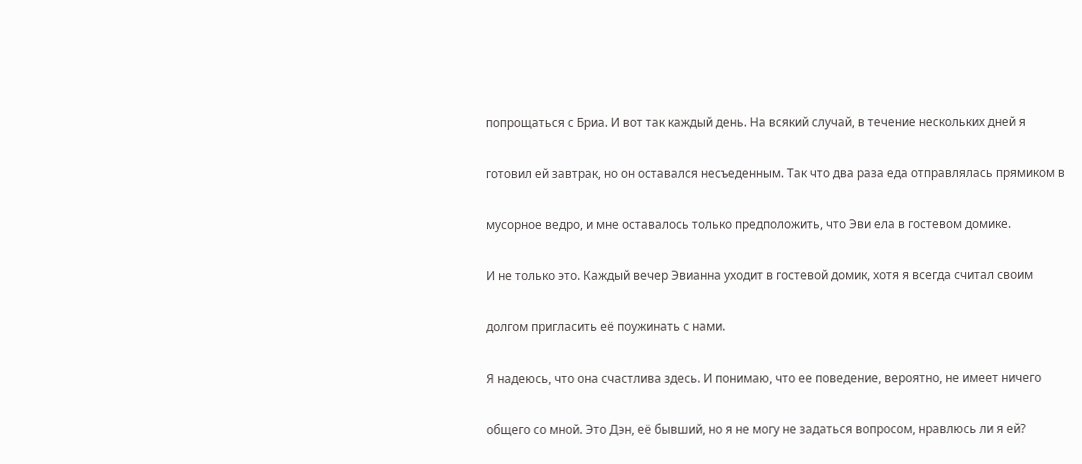попрощаться с Бриа. И вот так каждый день. На всякий случай, в течение нескольких дней я

готовил ей завтрак, но он оставался несъеденным. Так что два раза еда отправлялась прямиком в

мусорное ведро, и мне оставалось только предположить, что Эви ела в гостевом домике.

И не только это. Каждый вечер Эвианна уходит в гостевой домик, хотя я всегда считал своим

долгом пригласить её поужинать с нами.

Я надеюсь, что она счастлива здесь. И понимаю, что ее поведение, вероятно, не имеет ничего

общего со мной. Это Дэн, её бывший, но я не могу не задаться вопросом, нравлюсь ли я ей?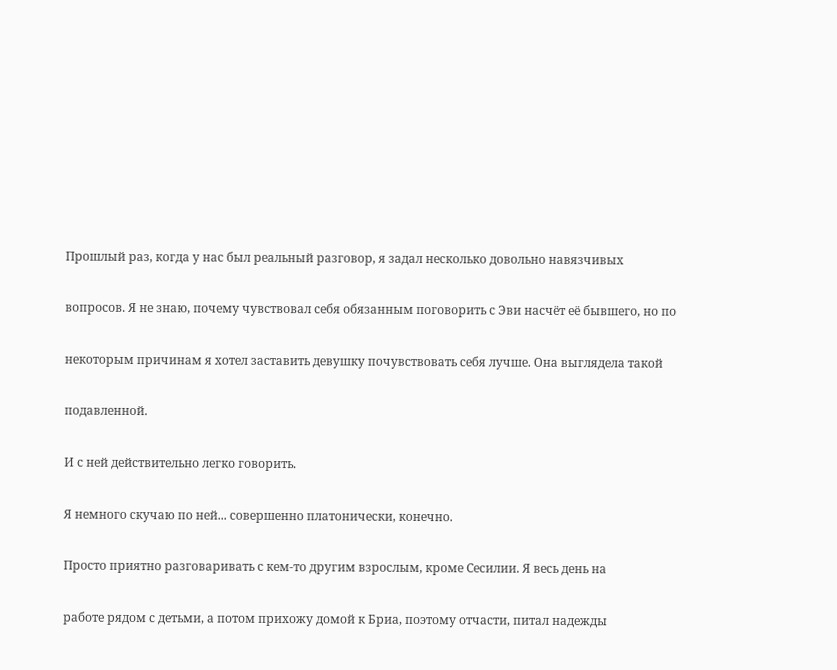Прошлый раз, когда у нас был реальный разговор, я задал несколько довольно навязчивых

вопросов. Я не знаю, почему чувствовал себя обязанным поговорить с Эви насчёт её бывшего, но по

некоторым причинам я хотел заставить девушку почувствовать себя лучше. Она выглядела такой

подавленной.

И с ней действительно легко говорить.

Я немного скучаю по ней... совершенно платонически, конечно.

Просто приятно разговаривать с кем-то другим взрослым, кроме Сесилии. Я весь день на

работе рядом с детьми, а потом прихожу домой к Бриа, поэтому отчасти, питал надежды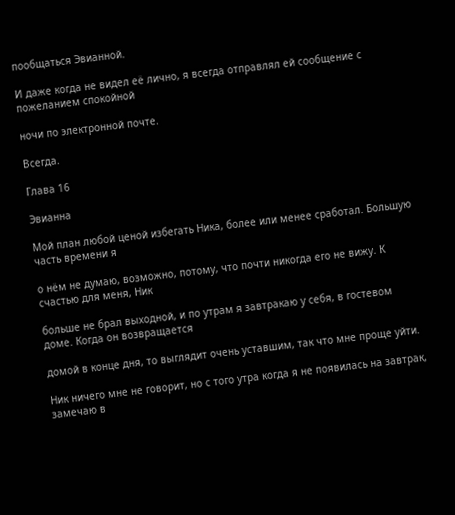пообщаться Эвианной.

И даже когда не видел её лично, я всегда отправлял ей сообщение с пожеланием спокойной

ночи по электронной почте.

Всегда.

Глава 16

Эвианна

Мой план любой ценой избегать Ника, более или менее сработал. Большую часть времени я

о нём не думаю, возможно, потому, что почти никогда его не вижу. К счастью для меня, Ник

больше не брал выходной, и по утрам я завтракаю у себя, в гостевом доме. Когда он возвращается

домой в конце дня, то выглядит очень уставшим, так что мне проще уйти.

Ник ничего мне не говорит, но с того утра когда я не появилась на завтрак, замечаю в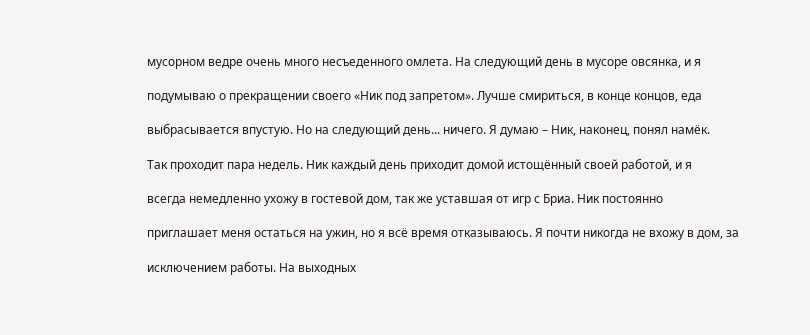мусорном ведре очень много несъеденного омлета. На следующий день в мусоре овсянка, и я

подумываю о прекращении своего «Ник под запретом». Лучше смириться, в конце концов, еда

выбрасывается впустую. Но на следующий день... ничего. Я думаю – Ник, наконец, понял намёк.

Так проходит пара недель. Ник каждый день приходит домой истощённый своей работой, и я

всегда немедленно ухожу в гостевой дом, так же уставшая от игр с Бриа. Ник постоянно

приглашает меня остаться на ужин, но я всё время отказываюсь. Я почти никогда не вхожу в дом, за

исключением работы. На выходных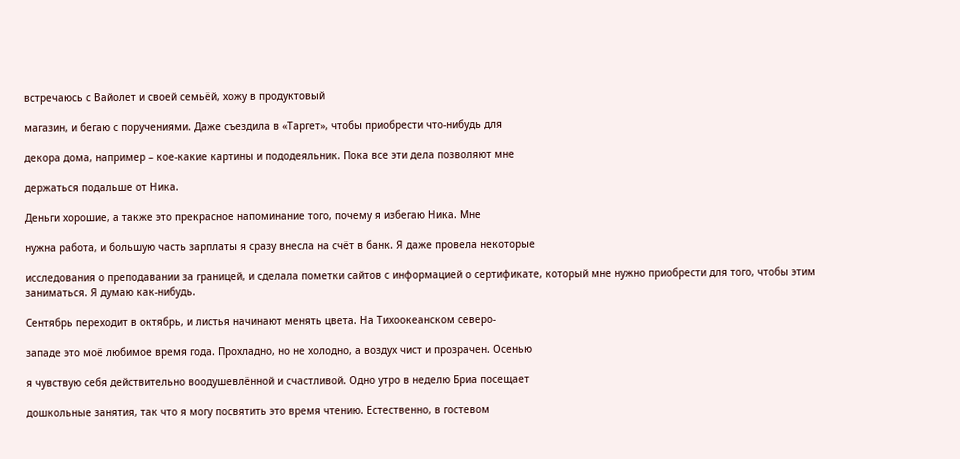встречаюсь с Вайолет и своей семьёй, хожу в продуктовый

магазин, и бегаю с поручениями. Даже съездила в «Таргет», чтобы приобрести что-нибудь для

декора дома, например – кое-какие картины и пододеяльник. Пока все эти дела позволяют мне

держаться подальше от Ника.

Деньги хорошие, а также это прекрасное напоминание того, почему я избегаю Ника. Мне

нужна работа, и большую часть зарплаты я сразу внесла на счёт в банк. Я даже провела некоторые

исследования о преподавании за границей, и сделала пометки сайтов с информацией о сертификате, который мне нужно приобрести для того, чтобы этим заниматься. Я думаю как-нибудь.

Сентябрь переходит в октябрь, и листья начинают менять цвета. На Тихоокеанском северо-

западе это моё любимое время года. Прохладно, но не холодно, а воздух чист и прозрачен. Осенью

я чувствую себя действительно воодушевлённой и счастливой. Одно утро в неделю Бриа посещает

дошкольные занятия, так что я могу посвятить это время чтению. Естественно, в гостевом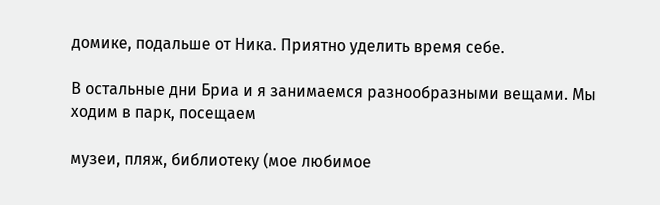домике, подальше от Ника. Приятно уделить время себе.

В остальные дни Бриа и я занимаемся разнообразными вещами. Мы ходим в парк, посещаем

музеи, пляж, библиотеку (мое любимое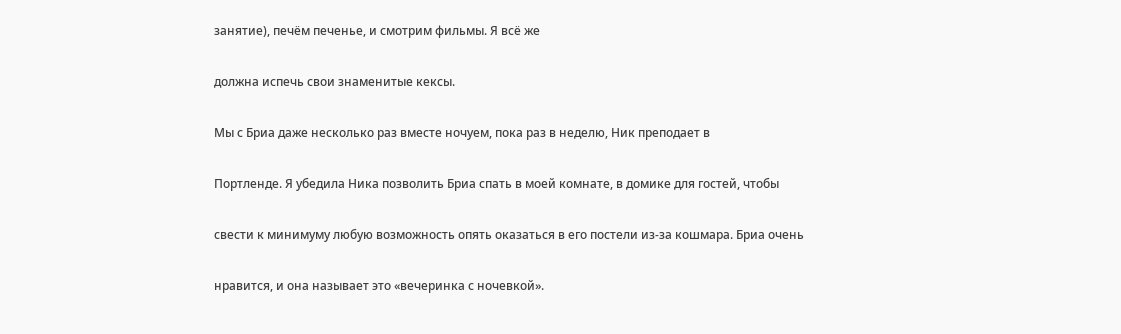занятие), печём печенье, и смотрим фильмы. Я всё же

должна испечь свои знаменитые кексы.

Мы с Бриа даже несколько раз вместе ночуем, пока раз в неделю, Ник преподает в

Портленде. Я убедила Ника позволить Бриа спать в моей комнате, в домике для гостей, чтобы

свести к минимуму любую возможность опять оказаться в его постели из-за кошмара. Бриа очень

нравится, и она называет это «вечеринка с ночевкой».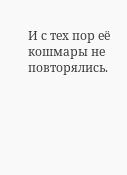И с тех пор её кошмары не повторялись.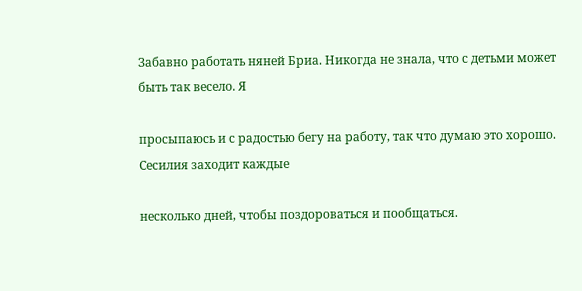Забавно работать няней Бриа. Никогда не знала, что с детьми может быть так весело. Я

просыпаюсь и с радостью бегу на работу, так что думаю это хорошо. Сесилия заходит каждые

несколько дней, чтобы поздороваться и пообщаться.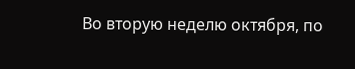Во вторую неделю октября, по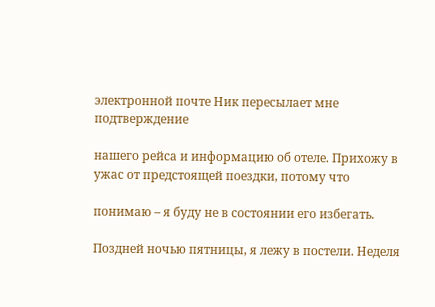электронной почте Ник пересылает мне подтверждение

нашего рейса и информацию об отеле. Прихожу в ужас от предстоящей поездки, потому что

понимаю – я буду не в состоянии его избегать.

Поздней ночью пятницы, я лежу в постели. Неделя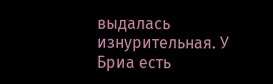выдалась изнурительная. У Бриа есть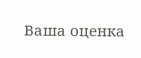Ваша оценка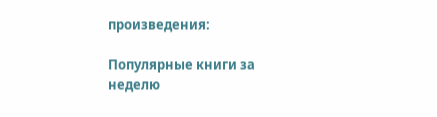произведения:

Популярные книги за неделю